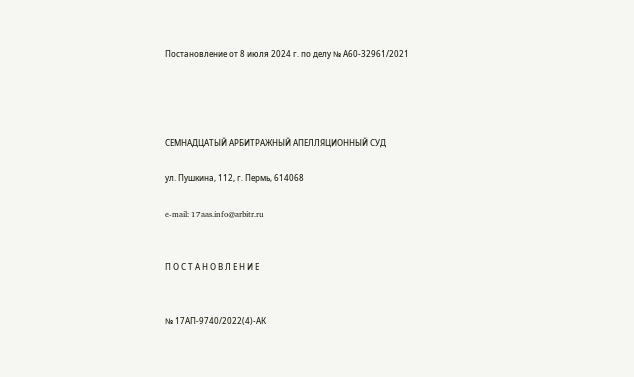Постановление от 8 июля 2024 г. по делу № А60-32961/2021




СЕМНАДЦАТЫЙ АРБИТРАЖНЫЙ АПЕЛЛЯЦИОННЫЙ СУД

ул. Пушкина, 112, г. Пермь, 614068

e-mail: 17aas.info@arbitr.ru


П О С Т А Н О В Л Е Н И Е


№ 17АП-9740/2022(4)-АК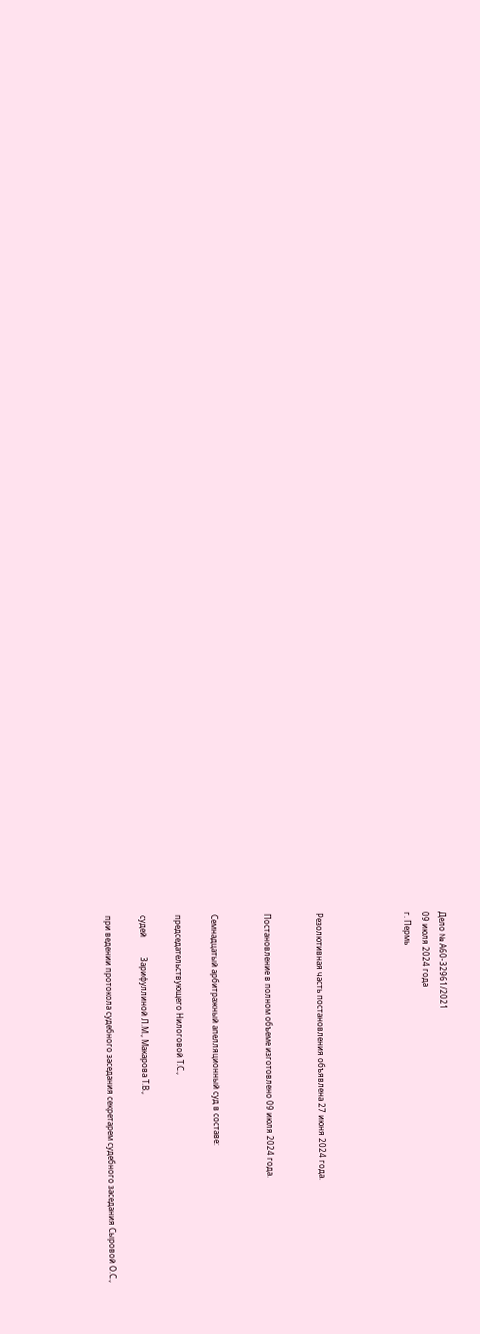Дело № А60-32961/2021
09 июля 2024 года
г. Пермь




Резолютивная часть постановления объявлена 27 июня 2024 года.


Постановление в полном объеме изготовлено 09 июля 2024 года.


Семнадцатый арбитражный апелляционный суд в составе:

председательствующего Нилоговой Т.С.,

судей          Зарифуллиной Л.М., Макарова Т.В.,

при ведении протокола судебного заседания секретарем судебного заседания Сыровой О.С.,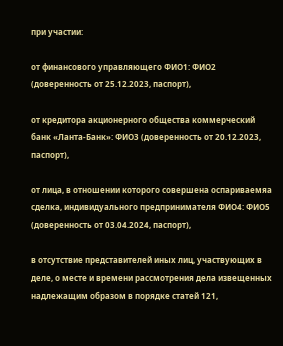при участии:

от финансового управляющего ФИО1: ФИО2 (доверенность от 25.12.2023, паспорт),

от кредитора акционерного общества коммерческий банк «Ланта-Банк»: ФИО3 (доверенность от 20.12.2023, паспорт),

от лица, в отношении которого совершена оспариваемяа сделка, индивидуального предпринимателя ФИО4: ФИО5 (доверенность от 03.04.2024, паспорт),

в отсутствие представителей иных лиц, участвующих в деле, о месте и времени рассмотрения дела извещенных надлежащим образом в порядке статей 121,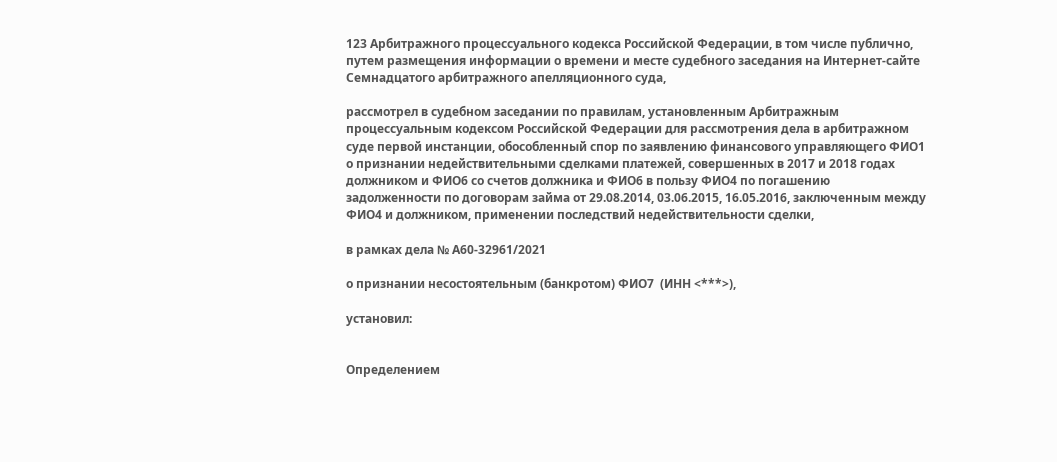123 Арбитражного процессуального кодекса Российской Федерации, в том числе публично, путем размещения информации о времени и месте судебного заседания на Интернет-сайте Семнадцатого арбитражного апелляционного суда,

рассмотрел в судебном заседании по правилам, установленным Арбитражным процессуальным кодексом Российской Федерации для рассмотрения дела в арбитражном суде первой инстанции, обособленный спор по заявлению финансового управляющего ФИО1 о признании недействительными сделками платежей, совершенных в 2017 и 2018 годах должником и ФИО6 со счетов должника и ФИО6 в пользу ФИО4 по погашению задолженности по договорам займа от 29.08.2014, 03.06.2015, 16.05.2016, заключенным между ФИО4 и должником, применении последствий недействительности сделки,

в рамках дела № А60-32961/2021

о признании несостоятельным (банкротом) ФИО7  (ИНН <***>),

установил:


Определением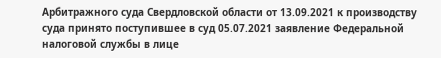Арбитражного суда Свердловской области от 13.09.2021 к производству суда принято поступившее в суд 05.07.2021 заявление Федеральной налоговой службы в лице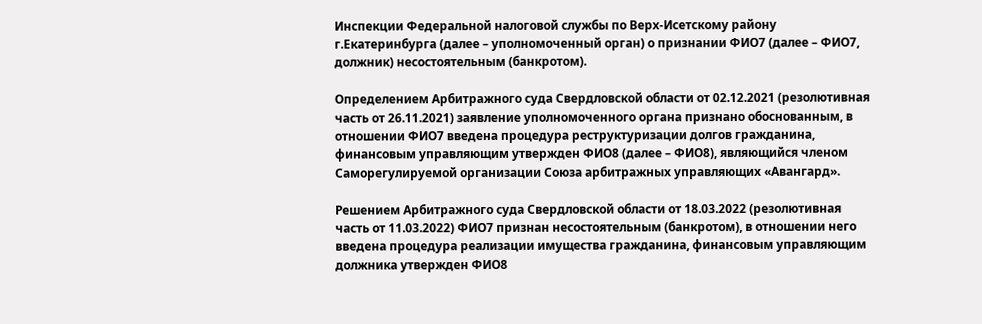Инспекции Федеральной налоговой службы по Верх-Исетскому району г.Екатеринбурга (далее – уполномоченный орган) о признании ФИО7 (далее – ФИО7, должник) несостоятельным (банкротом).

Определением Арбитражного суда Свердловской области от 02.12.2021 (резолютивная часть от 26.11.2021) заявление уполномоченного органа признано обоснованным, в отношении ФИО7 введена процедура реструктуризации долгов гражданина, финансовым управляющим утвержден ФИО8 (далее – ФИО8), являющийся членом Саморегулируемой организации Союза арбитражных управляющих «Авангард».

Решением Арбитражного суда Свердловской области от 18.03.2022 (резолютивная часть от 11.03.2022) ФИО7 признан несостоятельным (банкротом), в отношении него введена процедура реализации имущества гражданина, финансовым управляющим должника утвержден ФИО8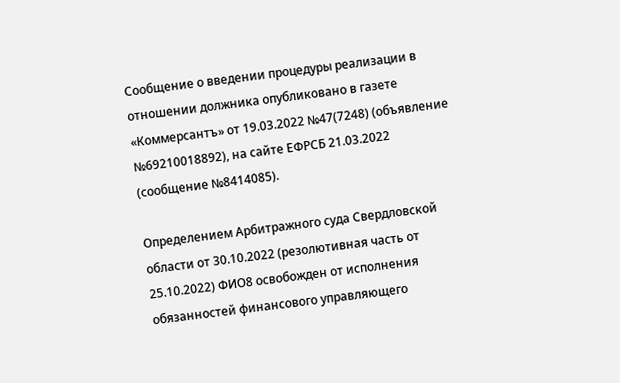Сообщение о введении процедуры реализации в отношении должника опубликовано в газете «Коммерсантъ» от 19.03.2022 №47(7248) (объявление №69210018892), на сайте ЕФРСБ 21.03.2022 (сообщение №8414085).

Определением Арбитражного суда Свердловской области от 30.10.2022 (резолютивная часть от 25.10.2022) ФИО8 освобожден от исполнения обязанностей финансового управляющего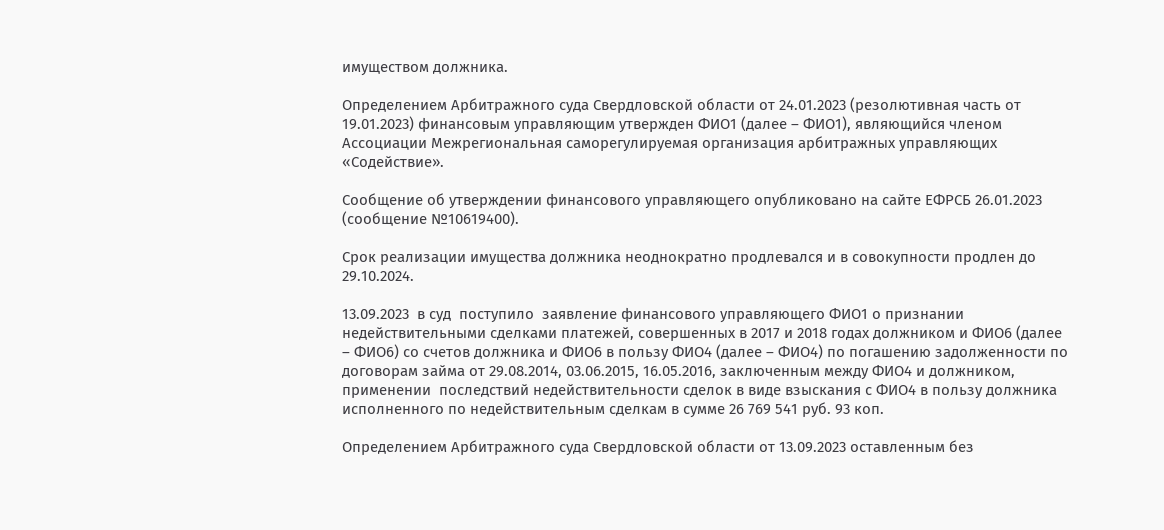имуществом должника.

Определением Арбитражного суда Свердловской области от 24.01.2023 (резолютивная часть от 19.01.2023) финансовым управляющим утвержден ФИО1 (далее – ФИО1), являющийся членом Ассоциации Межрегиональная саморегулируемая организация арбитражных управляющих «Содействие».

Сообщение об утверждении финансового управляющего опубликовано на сайте ЕФРСБ 26.01.2023  (сообщение №10619400).

Срок реализации имущества должника неоднократно продлевался и в совокупности продлен до 29.10.2024.

13.09.2023  в суд  поступило  заявление финансового управляющего ФИО1 о признании недействительными сделками платежей, совершенных в 2017 и 2018 годах должником и ФИО6 (далее – ФИО6) со счетов должника и ФИО6 в пользу ФИО4 (далее – ФИО4) по погашению задолженности по договорам займа от 29.08.2014, 03.06.2015, 16.05.2016, заключенным между ФИО4 и должником, применении  последствий недействительности сделок в виде взыскания с ФИО4 в пользу должника исполненного по недействительным сделкам в сумме 26 769 541 руб. 93 коп.

Определением Арбитражного суда Свердловской области от 13.09.2023 оставленным без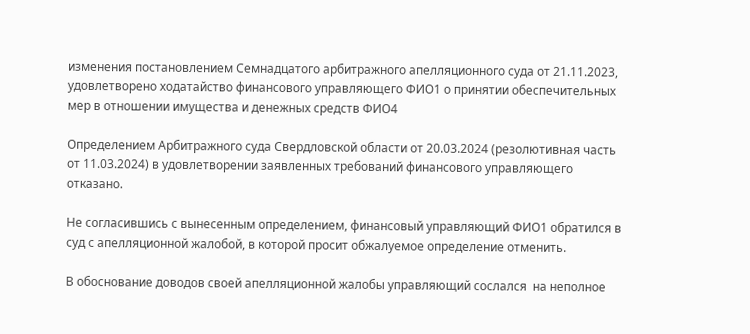изменения постановлением Семнадцатого арбитражного апелляционного суда от 21.11.2023, удовлетворено ходатайство финансового управляющего ФИО1 о принятии обеспечительных мер в отношении имущества и денежных средств ФИО4

Определением Арбитражного суда Свердловской области от 20.03.2024 (резолютивная часть от 11.03.2024) в удовлетворении заявленных требований финансового управляющего отказано.

Не согласившись с вынесенным определением, финансовый управляющий ФИО1 обратился в суд с апелляционной жалобой, в которой просит обжалуемое определение отменить.

В обоснование доводов своей апелляционной жалобы управляющий сослался  на неполное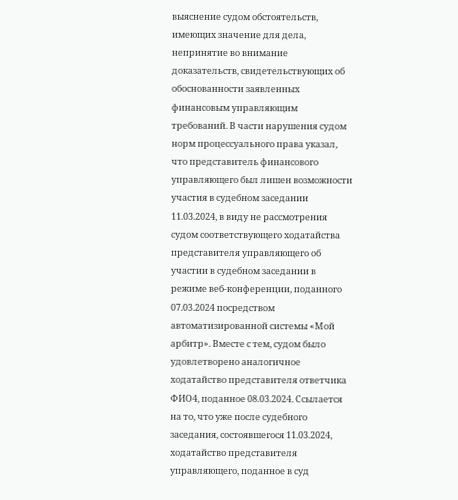выяснение судом обстоятельств, имеющих значение для дела, непринятие во внимание доказательств, свидетельствующих об обоснованности заявленных финансовым управляющим требований. В части нарушения судом норм процессуального права указал, что представитель финансового управляющего был лишен возможности участия в судебном заседании 11.03.2024, в виду не рассмотрения судом соответствующего ходатайства представителя управляющего об участии в судебном заседании в режиме веб-конференции, поданного 07.03.2024 посредством автоматизированной системы «Мой арбитр». Вместе с тем, судом было удовлетворено аналогичное ходатайство представителя ответчика ФИО4, поданное 08.03.2024. Ссылается на то, что уже после судебного заседания, состоявшегося 11.03.2024, ходатайство представителя управляющего, поданное в суд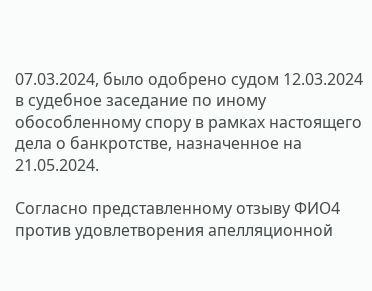07.03.2024, было одобрено судом 12.03.2024 в судебное заседание по иному обособленному спору в рамках настоящего дела о банкротстве, назначенное на 21.05.2024.

Согласно представленному отзыву ФИО4 против удовлетворения апелляционной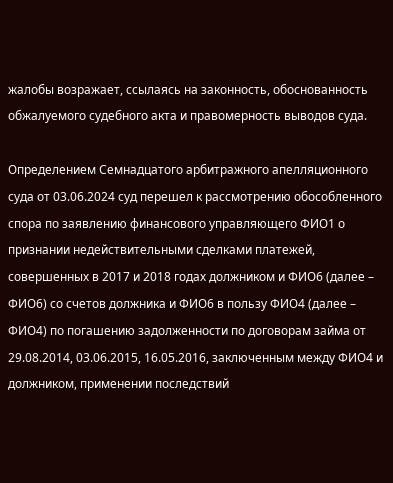жалобы возражает, ссылаясь на законность, обоснованность обжалуемого судебного акта и правомерность выводов суда.

Определением Семнадцатого арбитражного апелляционного суда от 03.06.2024 суд перешел к рассмотрению обособленного спора по заявлению финансового управляющего ФИО1 о признании недействительными сделками платежей, совершенных в 2017 и 2018 годах должником и ФИО6 (далее – ФИО6) со счетов должника и ФИО6 в пользу ФИО4 (далее – ФИО4) по погашению задолженности по договорам займа от 29.08.2014, 03.06.2015, 16.05.2016, заключенным между ФИО4 и должником, применении последствий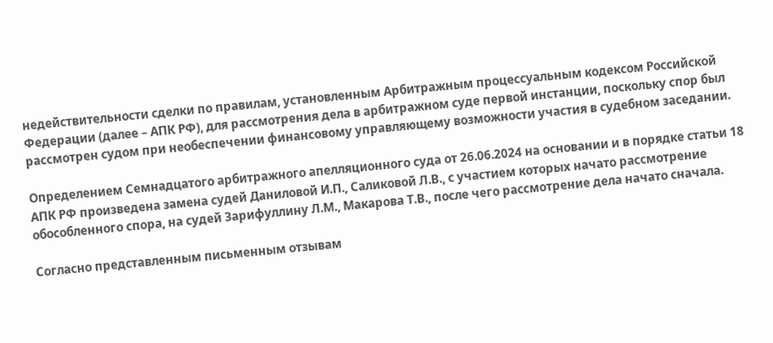недействительности сделки по правилам, установленным Арбитражным процессуальным кодексом Российской Федерации (далее – АПК РФ), для рассмотрения дела в арбитражном суде первой инстанции, поскольку спор был рассмотрен судом при необеспечении финансовому управляющему возможности участия в судебном заседании.

Определением Семнадцатого арбитражного апелляционного суда от 26.06.2024 на основании и в порядке статьи 18 АПК РФ произведена замена судей Даниловой И.П., Саликовой Л.В., с участием которых начато рассмотрение обособленного спора, на судей Зарифуллину Л.М., Макарова Т.В., после чего рассмотрение дела начато сначала.

Согласно представленным письменным отзывам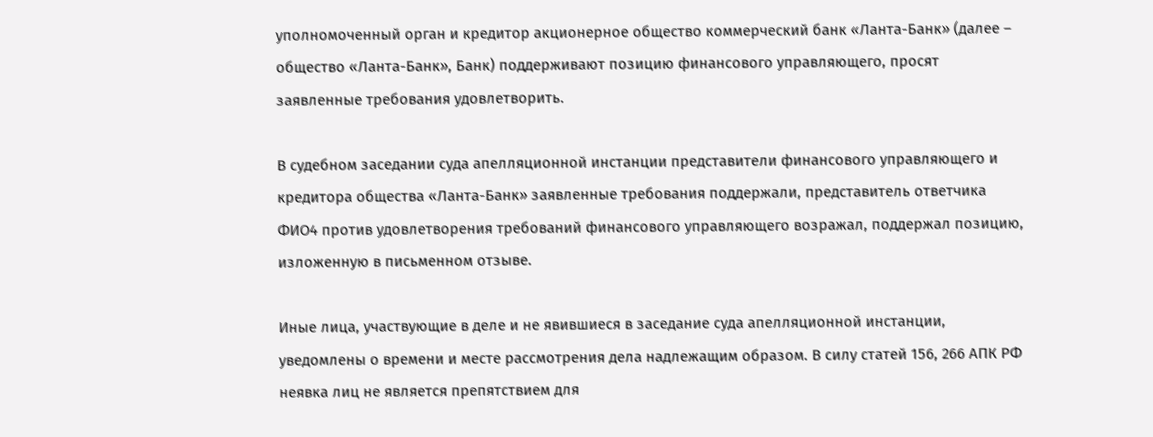уполномоченный орган и кредитор акционерное общество коммерческий банк «Ланта-Банк» (далее – общество «Ланта-Банк», Банк) поддерживают позицию финансового управляющего, просят заявленные требования удовлетворить.

В судебном заседании суда апелляционной инстанции представители финансового управляющего и кредитора общества «Ланта-Банк» заявленные требования поддержали, представитель ответчика ФИО4 против удовлетворения требований финансового управляющего возражал, поддержал позицию, изложенную в письменном отзыве.

Иные лица, участвующие в деле и не явившиеся в заседание суда апелляционной инстанции, уведомлены о времени и месте рассмотрения дела надлежащим образом. В силу статей 156, 266 АПК РФ неявка лиц не является препятствием для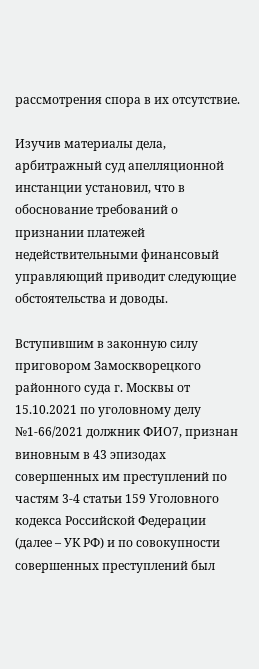рассмотрения спора в их отсутствие.

Изучив материалы дела, арбитражный суд апелляционной инстанции установил, что в обоснование требований о признании платежей недействительными финансовый управляющий приводит следующие обстоятельства и доводы.

Вступившим в законную силу приговором Замоскворецкого районного суда г. Москвы от 15.10.2021 по уголовному делу №1-66/2021 должник ФИО7, признан виновным в 43 эпизодах совершенных им преступлений по частям 3-4 статьи 159 Уголовного кодекса Российской Федерации (далее – УК РФ) и по совокупности совершенных преступлений был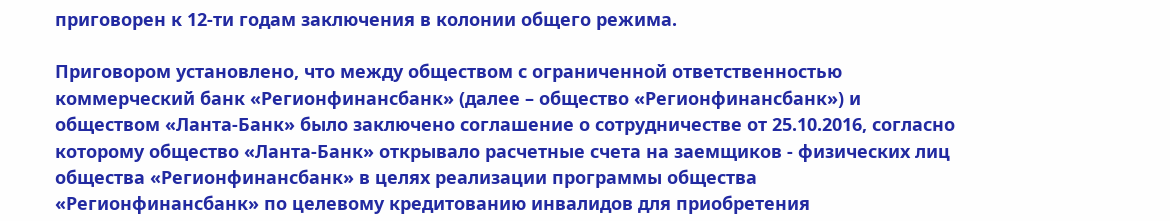приговорен к 12-ти годам заключения в колонии общего режима.

Приговором установлено, что между обществом с ограниченной ответственностью коммерческий банк «Регионфинансбанк» (далее – общество «Регионфинансбанк») и обществом «Ланта-Банк» было заключено соглашение о сотрудничестве от 25.10.2016, согласно которому общество «Ланта-Банк» открывало расчетные счета на заемщиков - физических лиц общества «Регионфинансбанк» в целях реализации программы общества «Регионфинансбанк» по целевому кредитованию инвалидов для приобретения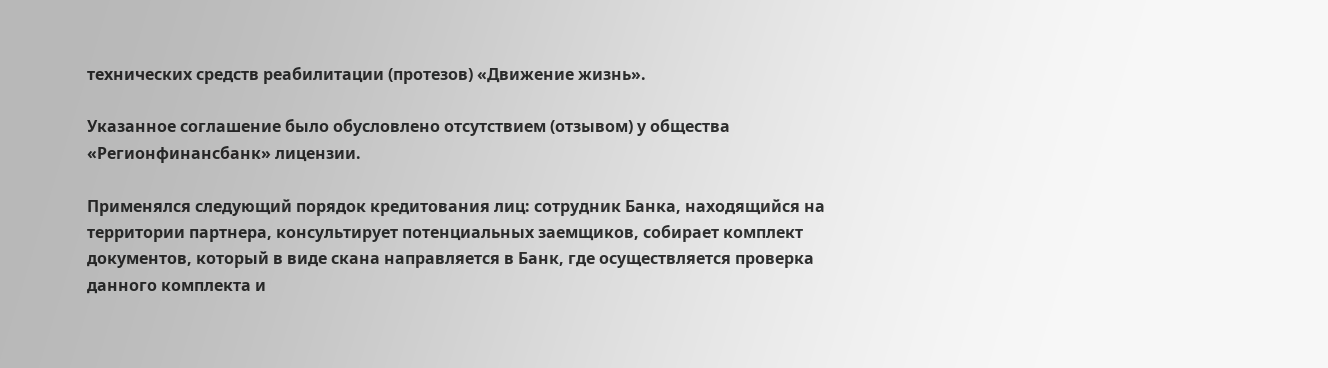технических средств реабилитации (протезов) «Движение жизнь».

Указанное соглашение было обусловлено отсутствием (отзывом) у общества «Регионфинансбанк» лицензии.

Применялся следующий порядок кредитования лиц: сотрудник Банка, находящийся на территории партнера, консультирует потенциальных заемщиков, собирает комплект документов, который в виде скана направляется в Банк, где осуществляется проверка данного комплекта и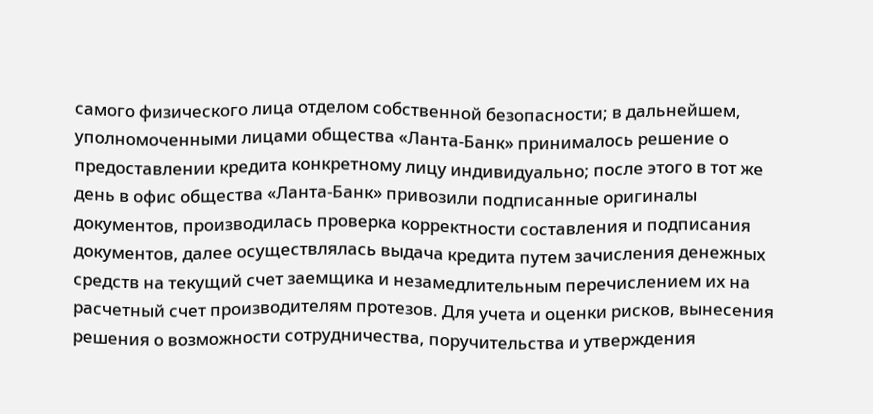самого физического лица отделом собственной безопасности; в дальнейшем, уполномоченными лицами общества «Ланта-Банк» принималось решение о предоставлении кредита конкретному лицу индивидуально; после этого в тот же день в офис общества «Ланта-Банк» привозили подписанные оригиналы документов, производилась проверка корректности составления и подписания документов, далее осуществлялась выдача кредита путем зачисления денежных средств на текущий счет заемщика и незамедлительным перечислением их на расчетный счет производителям протезов. Для учета и оценки рисков, вынесения решения о возможности сотрудничества, поручительства и утверждения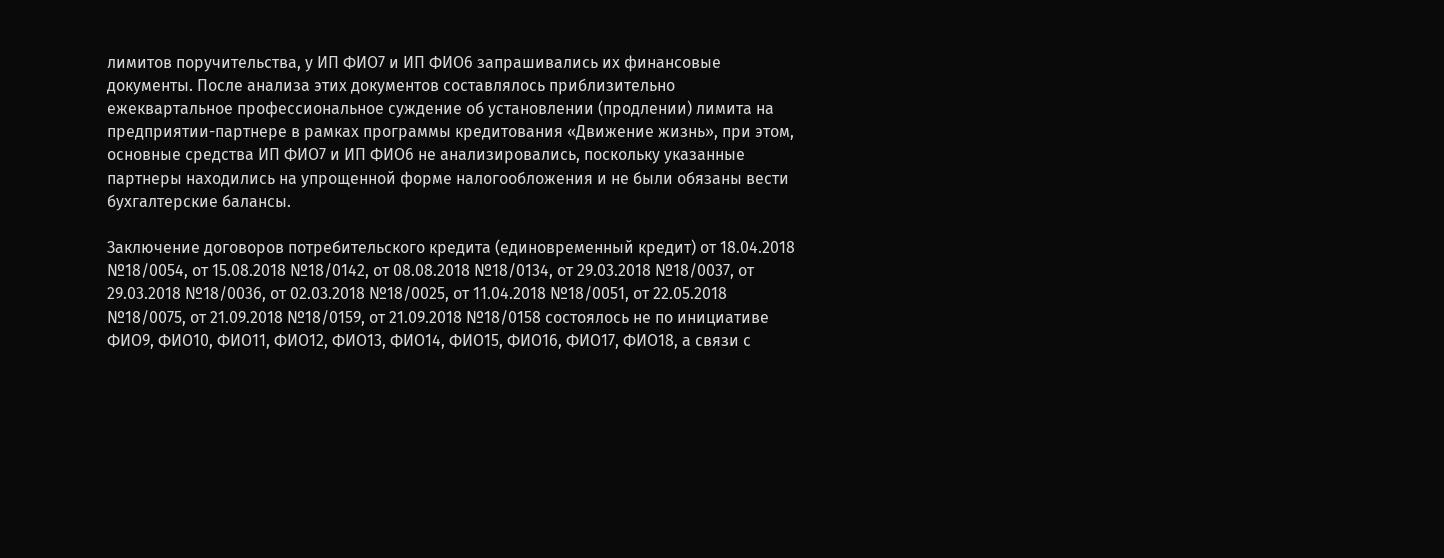лимитов поручительства, у ИП ФИО7 и ИП ФИО6 запрашивались их финансовые документы. После анализа этих документов составлялось приблизительно ежеквартальное профессиональное суждение об установлении (продлении) лимита на предприятии-партнере в рамках программы кредитования «Движение жизнь», при этом, основные средства ИП ФИО7 и ИП ФИО6 не анализировались, поскольку указанные партнеры находились на упрощенной форме налогообложения и не были обязаны вести бухгалтерские балансы.

Заключение договоров потребительского кредита (единовременный кредит) от 18.04.2018 №18/0054, от 15.08.2018 №18/0142, от 08.08.2018 №18/0134, от 29.03.2018 №18/0037, от 29.03.2018 №18/0036, от 02.03.2018 №18/0025, от 11.04.2018 №18/0051, от 22.05.2018 №18/0075, от 21.09.2018 №18/0159, от 21.09.2018 №18/0158 состоялось не по инициативе ФИО9, ФИО10, ФИО11, ФИО12, ФИО13, ФИО14, ФИО15, ФИО16, ФИО17, ФИО18, а связи с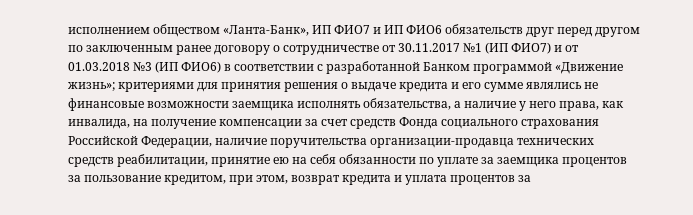исполнением обществом «Ланта-Банк», ИП ФИО7 и ИП ФИО6 обязательств друг перед другом по заключенным ранее договору о сотрудничестве от 30.11.2017 №1 (ИП ФИО7) и от 01.03.2018 №3 (ИП ФИО6) в соответствии с разработанной Банком программой «Движение жизнь»; критериями для принятия решения о выдаче кредита и его сумме являлись не финансовые возможности заемщика исполнять обязательства, а наличие у него права, как инвалида, на получение компенсации за счет средств Фонда социального страхования Российской Федерации, наличие поручительства организации-продавца технических средств реабилитации, принятие ею на себя обязанности по уплате за заемщика процентов за пользование кредитом, при этом, возврат кредита и уплата процентов за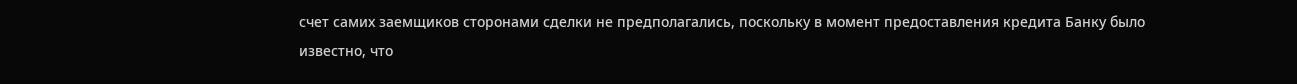счет самих заемщиков сторонами сделки не предполагались, поскольку в момент предоставления кредита Банку было известно, что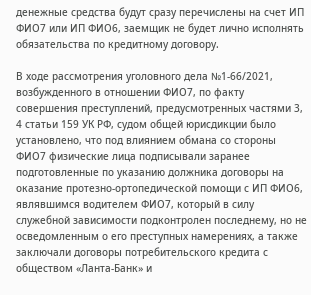денежные средства будут сразу перечислены на счет ИП ФИО7 или ИП ФИО6, заемщик не будет лично исполнять обязательства по кредитному договору.

В ходе рассмотрения уголовного дела №1-66/2021, возбужденного в отношении ФИО7, по факту совершения преступлений, предусмотренных частями 3, 4 статьи 159 УК РФ, судом общей юрисдикции было установлено, что под влиянием обмана со стороны ФИО7 физические лица подписывали заранее подготовленные по указанию должника договоры на оказание протезно-ортопедической помощи с ИП ФИО6, являвшимся водителем ФИО7, который в силу служебной зависимости подконтролен последнему, но не осведомленным о его преступных намерениях, а также заключали договоры потребительского кредита с обществом «Ланта-Банк» и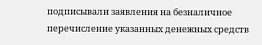подписывали заявления на безналичное перечисление указанных денежных средств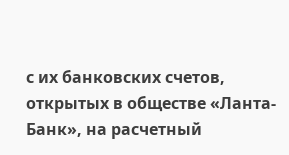с их банковских счетов, открытых в обществе «Ланта-Банк», на расчетный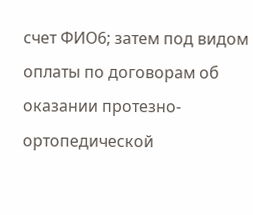счет ФИО6; затем под видом оплаты по договорам об оказании протезно-ортопедической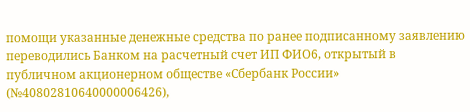помощи указанные денежные средства по ранее подписанному заявлению переводились Банком на расчетный счет ИП ФИО6, открытый в публичном акционерном обществе «Сбербанк России» (№40802810640000006426),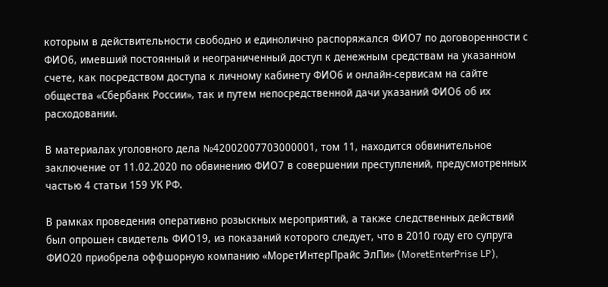которым в действительности свободно и единолично распоряжался ФИО7 по договоренности с ФИО6, имевший постоянный и неограниченный доступ к денежным средствам на указанном счете, как посредством доступа к личному кабинету ФИО6 и онлайн-сервисам на сайте общества «Сбербанк России», так и путем непосредственной дачи указаний ФИО6 об их расходовании.

В материалах уголовного дела №42002007703000001, том 11, находится обвинительное заключение от 11.02.2020 по обвинению ФИО7 в совершении преступлений, предусмотренных частью 4 статьи 159 УК РФ.

В рамках проведения оперативно розыскных мероприятий, а также следственных действий был опрошен свидетель ФИО19, из показаний которого следует, что в 2010 году его супруга ФИО20 приобрела оффшорную компанию «МоретИнтерПрайс ЭлПи» (MoretEnterPrise LP),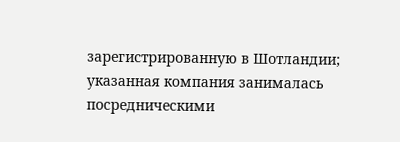зарегистрированную в Шотландии; указанная компания занималась посредническими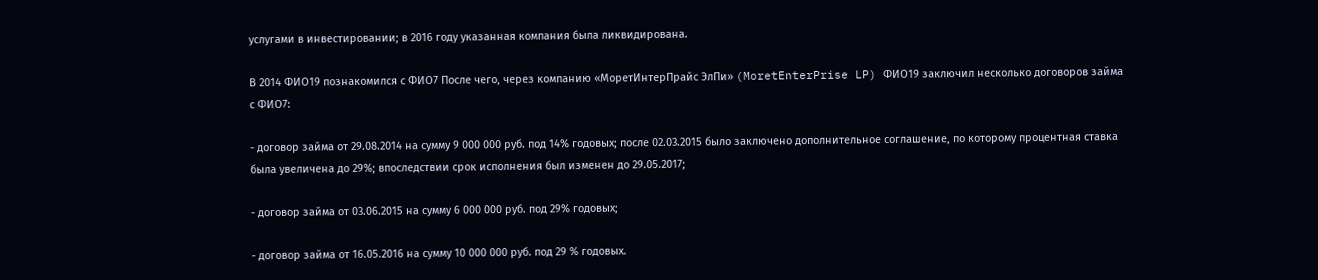услугами в инвестировании; в 2016 году указанная компания была ликвидирована.

В 2014 ФИО19 познакомился с ФИО7 После чего, через компанию «МоретИнтерПрайс ЭлПи» (MoretEnterPrise LP) ФИО19 заключил несколько договоров займа с ФИО7:

- договор займа от 29.08.2014 на сумму 9 000 000 руб. под 14% годовых; после 02.03.2015 было заключено дополнительное соглашение, по которому процентная ставка была увеличена до 29%; впоследствии срок исполнения был изменен до 29.05.2017;

- договор займа от 03.06.2015 на сумму 6 000 000 руб. под 29% годовых;

- договор займа от 16.05.2016 на сумму 10 000 000 руб. под 29 % годовых.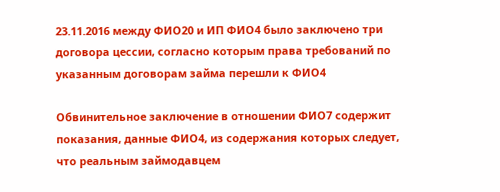23.11.2016 между ФИО20 и ИП ФИО4 было заключено три договора цессии, согласно которым права требований по указанным договорам займа перешли к ФИО4

Обвинительное заключение в отношении ФИО7 содержит показания, данные ФИО4, из содержания которых следует, что реальным займодавцем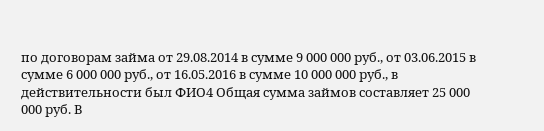по договорам займа от 29.08.2014 в сумме 9 000 000 руб., от 03.06.2015 в сумме 6 000 000 руб., от 16.05.2016 в сумме 10 000 000 руб., в действительности был ФИО4 Общая сумма займов составляет 25 000 000 руб. В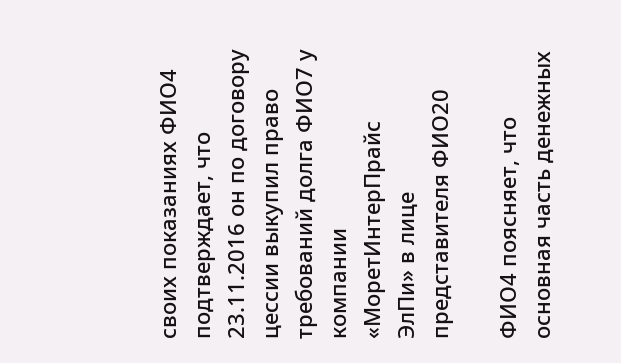своих показаниях ФИО4 подтверждает, что 23.11.2016 он по договору цессии выкупил право требований долга ФИО7 у компании «МоретИнтерПрайс ЭлПи» в лице представителя ФИО20

ФИО4 поясняет, что основная часть денежных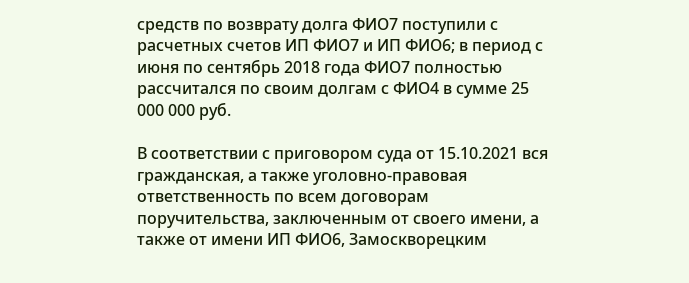средств по возврату долга ФИО7 поступили с расчетных счетов ИП ФИО7 и ИП ФИО6; в период с июня по сентябрь 2018 года ФИО7 полностью рассчитался по своим долгам с ФИО4 в сумме 25 000 000 руб.

В соответствии с приговором суда от 15.10.2021 вся гражданская, а также уголовно-правовая ответственность по всем договорам поручительства, заключенным от своего имени, а также от имени ИП ФИО6, Замоскворецким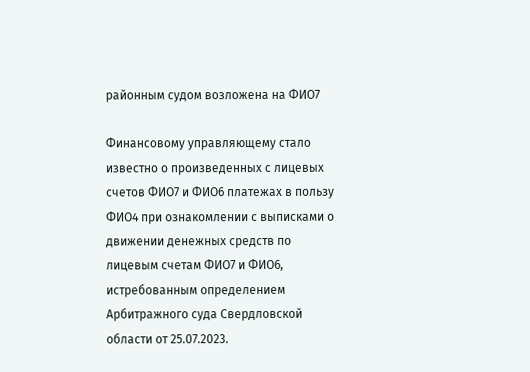районным судом возложена на ФИО7

Финансовому управляющему стало известно о произведенных с лицевых счетов ФИО7 и ФИО6 платежах в пользу ФИО4 при ознакомлении с выписками о движении денежных средств по лицевым счетам ФИО7 и ФИО6, истребованным определением Арбитражного суда Свердловской области от 25.07.2023.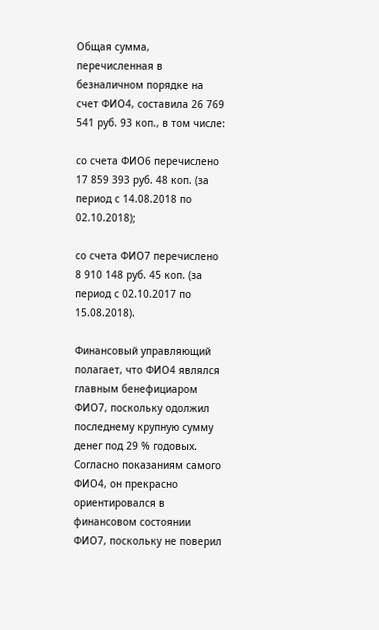Общая сумма, перечисленная в безналичном порядке на счет ФИО4, составила 26 769 541 руб. 93 коп., в том числе:

со счета ФИО6 перечислено 17 859 393 руб. 48 коп. (за период с 14.08.2018 по 02.10.2018);

со счета ФИО7 перечислено 8 910 148 руб. 45 коп. (за период с 02.10.2017 по 15.08.2018).

Финансовый управляющий полагает, что ФИО4 являлся главным бенефициаром ФИО7, поскольку одолжил последнему крупную сумму денег под 29 % годовых. Согласно показаниям самого ФИО4, он прекрасно ориентировался в финансовом состоянии ФИО7, поскольку не поверил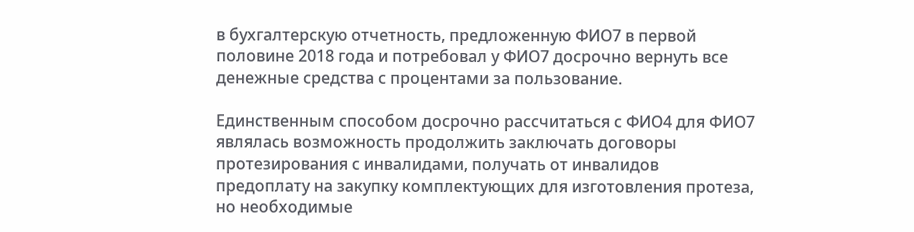в бухгалтерскую отчетность, предложенную ФИО7 в первой половине 2018 года и потребовал у ФИО7 досрочно вернуть все денежные средства с процентами за пользование.

Единственным способом досрочно рассчитаться с ФИО4 для ФИО7 являлась возможность продолжить заключать договоры протезирования с инвалидами, получать от инвалидов предоплату на закупку комплектующих для изготовления протеза, но необходимые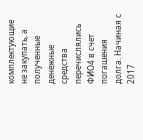комплектующие не закупать, а полученные денежные средства перечислялись ФИО4 в счет погашения долга. Начиная с 2017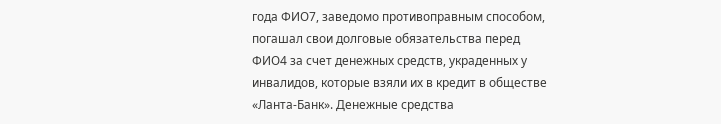года ФИО7, заведомо противоправным способом, погашал свои долговые обязательства перед ФИО4 за счет денежных средств, украденных у инвалидов, которые взяли их в кредит в обществе «Ланта-Банк». Денежные средства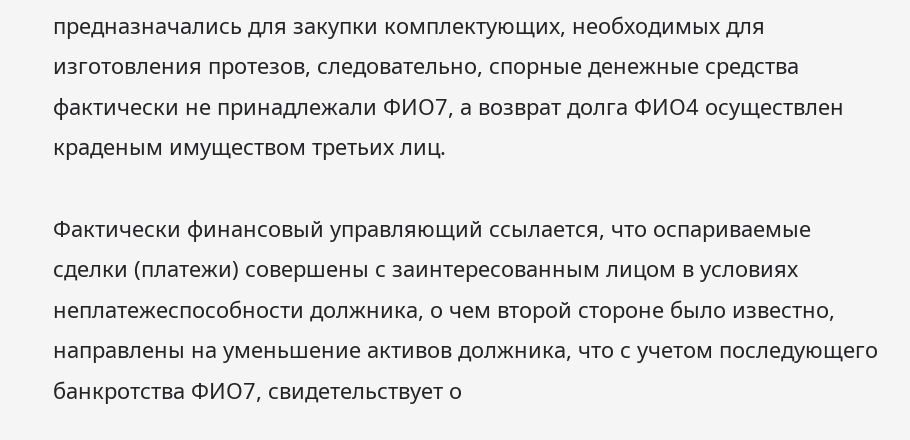предназначались для закупки комплектующих, необходимых для изготовления протезов, следовательно, спорные денежные средства фактически не принадлежали ФИО7, а возврат долга ФИО4 осуществлен краденым имуществом третьих лиц.

Фактически финансовый управляющий ссылается, что оспариваемые сделки (платежи) совершены с заинтересованным лицом в условиях неплатежеспособности должника, о чем второй стороне было известно, направлены на уменьшение активов должника, что с учетом последующего банкротства ФИО7, свидетельствует о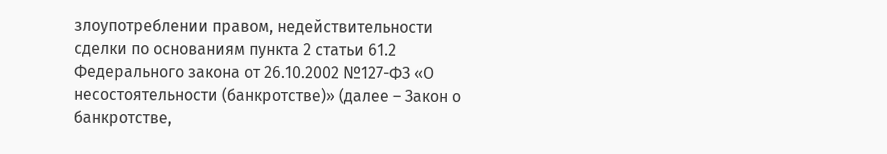злоупотреблении правом, недействительности сделки по основаниям пункта 2 статьи 61.2 Федерального закона от 26.10.2002 №127-ФЗ «О несостоятельности (банкротстве)» (далее – Закон о банкротстве,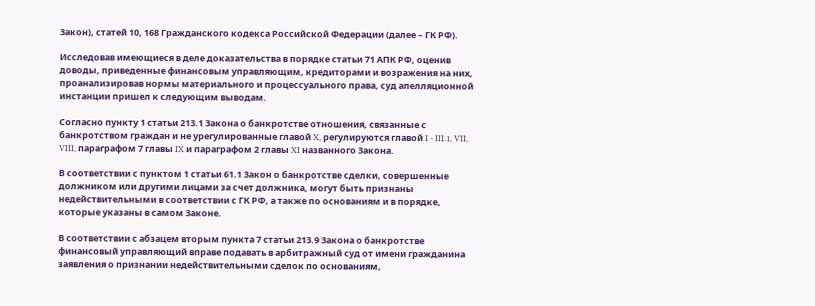Закон), статей 10, 168 Гражданского кодекса Российской Федерации (далее – ГК РФ).

Исследовав имеющиеся в деле доказательства в порядке статьи 71 АПК РФ, оценив доводы, приведенные финансовым управляющим, кредиторами и возражения на них, проанализировав нормы материального и процессуального права, суд апелляционной инстанции пришел к следующим выводам.

Согласно пункту 1 статьи 213.1 Закона о банкротстве отношения, связанные с банкротством граждан и не урегулированные главой X, регулируются главой I - III.1, VII, VIII, параграфом 7 главы IX и параграфом 2 главы XI названного Закона.

В соответствии с пунктом 1 статьи 61.1 Закон о банкротстве сделки, совершенные должником или другими лицами за счет должника, могут быть признаны недействительными в соответствии с ГК РФ, а также по основаниям и в порядке, которые указаны в самом Законе.

В соответствии с абзацем вторым пункта 7 статьи 213.9 Закона о банкротстве финансовый управляющий вправе подавать в арбитражный суд от имени гражданина заявления о признании недействительными сделок по основаниям,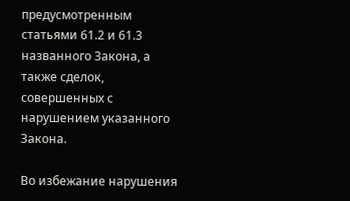предусмотренным статьями 61.2 и 61.3 названного Закона, а также сделок, совершенных с нарушением указанного Закона.

Во избежание нарушения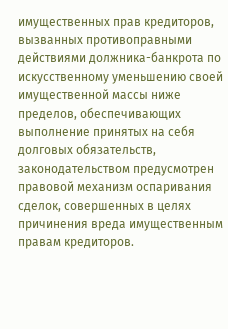имущественных прав кредиторов, вызванных противоправными действиями должника-банкрота по искусственному уменьшению своей имущественной массы ниже пределов, обеспечивающих выполнение принятых на себя долговых обязательств, законодательством предусмотрен правовой механизм оспаривания сделок, совершенных в целях причинения вреда имущественным правам кредиторов.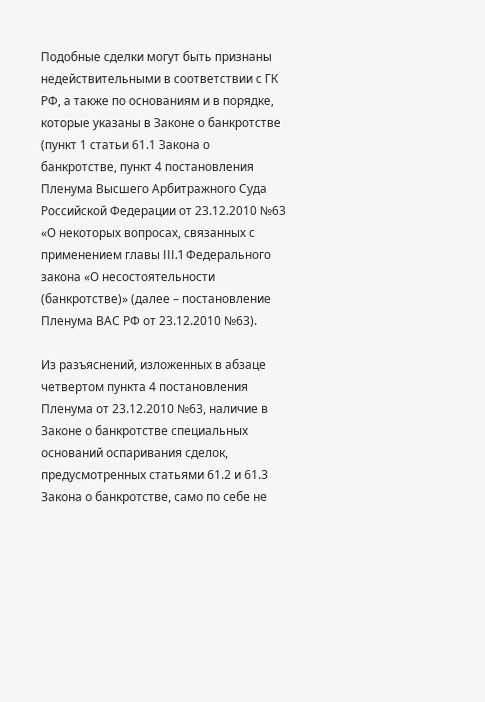Подобные сделки могут быть признаны недействительными в соответствии с ГК РФ, а также по основаниям и в порядке, которые указаны в Законе о банкротстве (пункт 1 статьи 61.1 Закона о банкротстве, пункт 4 постановления Пленума Высшего Арбитражного Суда Российской Федерации от 23.12.2010 №63 «О некоторых вопросах, связанных с применением главы III.1 Федерального закона «О несостоятельности (банкротстве)» (далее – постановление Пленума ВАС РФ от 23.12.2010 №63).

Из разъяснений, изложенных в абзаце четвертом пункта 4 постановления Пленума от 23.12.2010 №63, наличие в Законе о банкротстве специальных оснований оспаривания сделок, предусмотренных статьями 61.2 и 61.3 Закона о банкротстве, само по себе не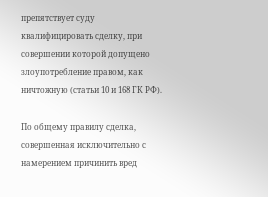препятствует суду квалифицировать сделку, при совершении которой допущено злоупотребление правом, как ничтожную (статьи 10 и 168 ГК РФ).

По общему правилу сделка, совершенная исключительно с намерением причинить вред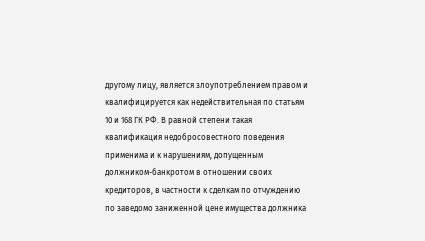другому лицу, является злоупотреблением правом и квалифицируется как недействительная по статьям 10 и 168 ГК РФ. В равной степени такая квалификация недобросовестного поведения применима и к нарушениям, допущенным должником-банкротом в отношении своих кредиторов, в частности к сделкам по отчуждению по заведомо заниженной цене имущества должника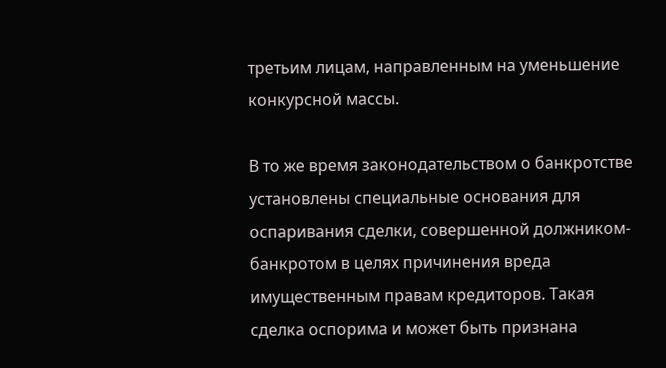третьим лицам, направленным на уменьшение конкурсной массы.

В то же время законодательством о банкротстве установлены специальные основания для оспаривания сделки, совершенной должником-банкротом в целях причинения вреда имущественным правам кредиторов. Такая сделка оспорима и может быть признана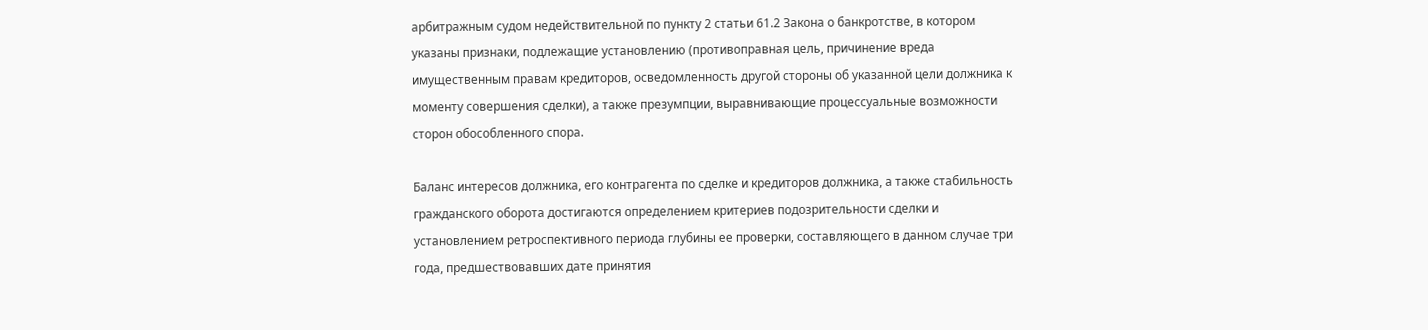арбитражным судом недействительной по пункту 2 статьи 61.2 Закона о банкротстве, в котором указаны признаки, подлежащие установлению (противоправная цель, причинение вреда имущественным правам кредиторов, осведомленность другой стороны об указанной цели должника к моменту совершения сделки), а также презумпции, выравнивающие процессуальные возможности сторон обособленного спора.

Баланс интересов должника, его контрагента по сделке и кредиторов должника, а также стабильность гражданского оборота достигаются определением критериев подозрительности сделки и установлением ретроспективного периода глубины ее проверки, составляющего в данном случае три года, предшествовавших дате принятия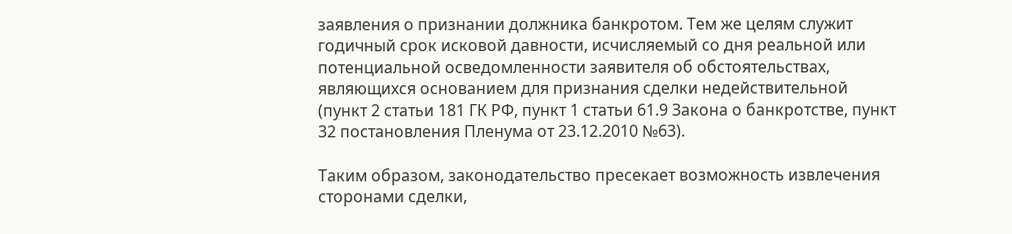заявления о признании должника банкротом. Тем же целям служит годичный срок исковой давности, исчисляемый со дня реальной или потенциальной осведомленности заявителя об обстоятельствах, являющихся основанием для признания сделки недействительной (пункт 2 статьи 181 ГК РФ, пункт 1 статьи 61.9 Закона о банкротстве, пункт 32 постановления Пленума от 23.12.2010 №63).

Таким образом, законодательство пресекает возможность извлечения сторонами сделки,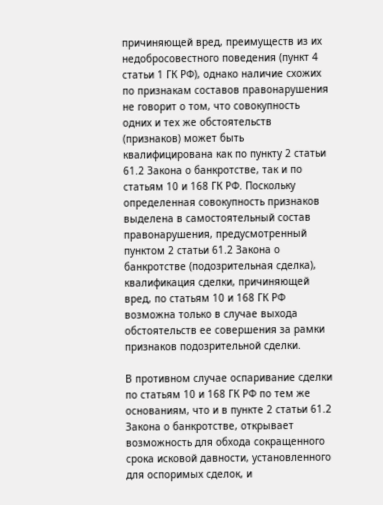причиняющей вред, преимуществ из их недобросовестного поведения (пункт 4 статьи 1 ГК РФ), однако наличие схожих по признакам составов правонарушения не говорит о том, что совокупность одних и тех же обстоятельств (признаков) может быть квалифицирована как по пункту 2 статьи 61.2 Закона о банкротстве, так и по статьям 10 и 168 ГК РФ. Поскольку определенная совокупность признаков выделена в самостоятельный состав правонарушения, предусмотренный пунктом 2 статьи 61.2 Закона о банкротстве (подозрительная сделка), квалификация сделки, причиняющей вред, по статьям 10 и 168 ГК РФ возможна только в случае выхода обстоятельств ее совершения за рамки признаков подозрительной сделки.

В противном случае оспаривание сделки по статьям 10 и 168 ГК РФ по тем же основаниям, что и в пункте 2 статьи 61.2 Закона о банкротстве, открывает возможность для обхода сокращенного срока исковой давности, установленного для оспоримых сделок, и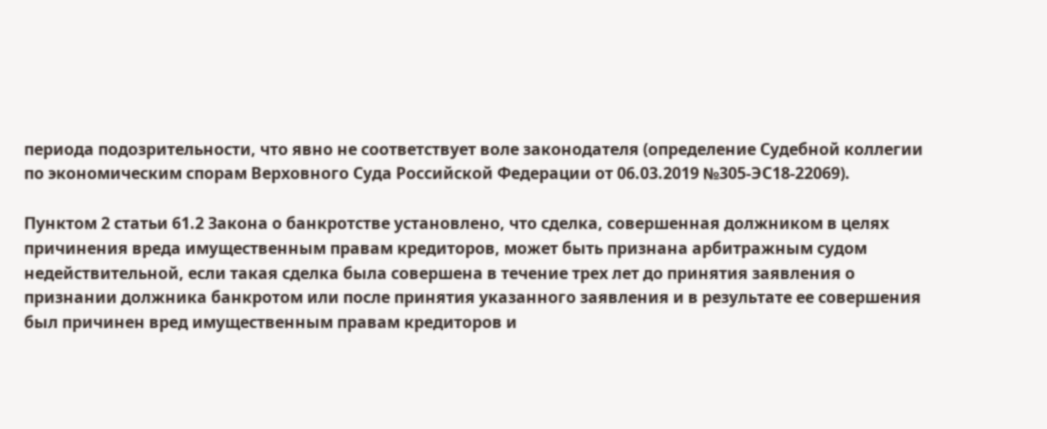периода подозрительности, что явно не соответствует воле законодателя (определение Судебной коллегии по экономическим спорам Верховного Суда Российской Федерации от 06.03.2019 №305-ЭС18-22069).

Пунктом 2 статьи 61.2 Закона о банкротстве установлено, что сделка, совершенная должником в целях причинения вреда имущественным правам кредиторов, может быть признана арбитражным судом недействительной, если такая сделка была совершена в течение трех лет до принятия заявления о признании должника банкротом или после принятия указанного заявления и в результате ее совершения был причинен вред имущественным правам кредиторов и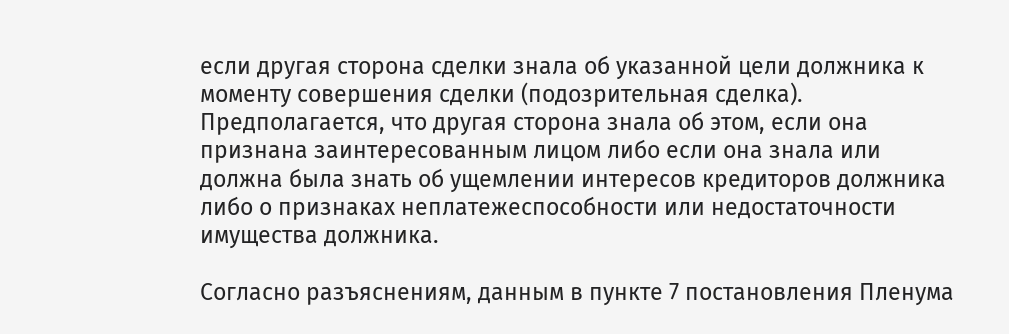если другая сторона сделки знала об указанной цели должника к моменту совершения сделки (подозрительная сделка). Предполагается, что другая сторона знала об этом, если она признана заинтересованным лицом либо если она знала или должна была знать об ущемлении интересов кредиторов должника либо о признаках неплатежеспособности или недостаточности имущества должника.

Согласно разъяснениям, данным в пункте 7 постановления Пленума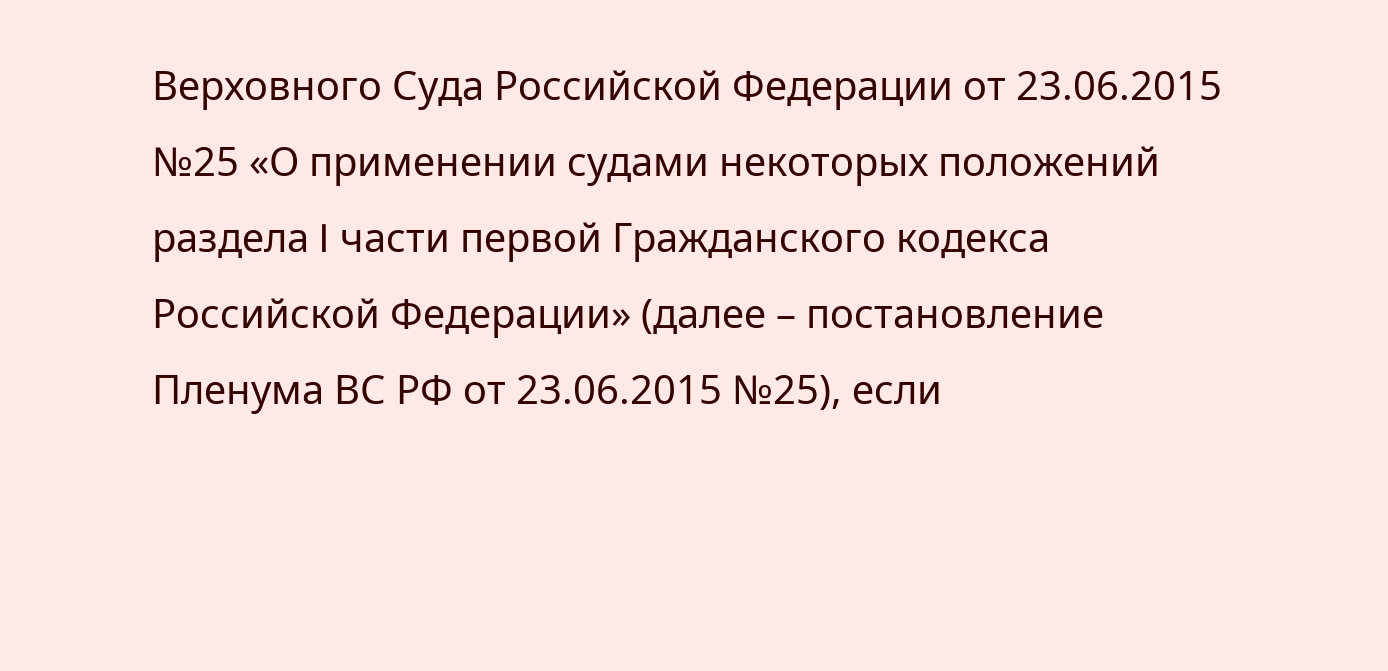Верховного Суда Российской Федерации от 23.06.2015 №25 «О применении судами некоторых положений раздела I части первой Гражданского кодекса Российской Федерации» (далее – постановление Пленума ВС РФ от 23.06.2015 №25), если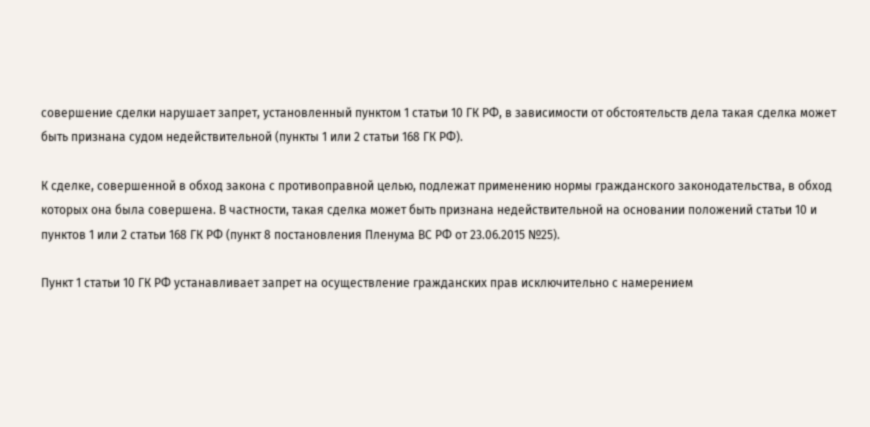совершение сделки нарушает запрет, установленный пунктом 1 статьи 10 ГК РФ, в зависимости от обстоятельств дела такая сделка может быть признана судом недействительной (пункты 1 или 2 статьи 168 ГК РФ).

К сделке, совершенной в обход закона с противоправной целью, подлежат применению нормы гражданского законодательства, в обход которых она была совершена. В частности, такая сделка может быть признана недействительной на основании положений статьи 10 и пунктов 1 или 2 статьи 168 ГК РФ (пункт 8 постановления Пленума ВС РФ от 23.06.2015 №25).

Пункт 1 статьи 10 ГК РФ устанавливает запрет на осуществление гражданских прав исключительно с намерением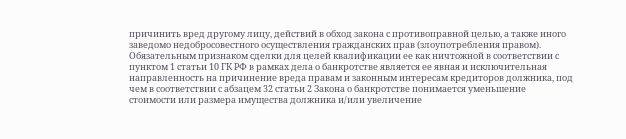причинить вред другому лицу, действий в обход закона с противоправной целью, а также иного заведомо недобросовестного осуществления гражданских прав (злоупотребления правом). Обязательным признаком сделки для целей квалификации ее как ничтожной в соответствии с пунктом 1 статьи 10 ГК РФ в рамках дела о банкротстве является ее явная и исключительная направленность на причинение вреда правам и законным интересам кредиторов должника, под чем в соответствии с абзацем 32 статьи 2 Закона о банкротстве понимается уменьшение стоимости или размера имущества должника и/или увеличение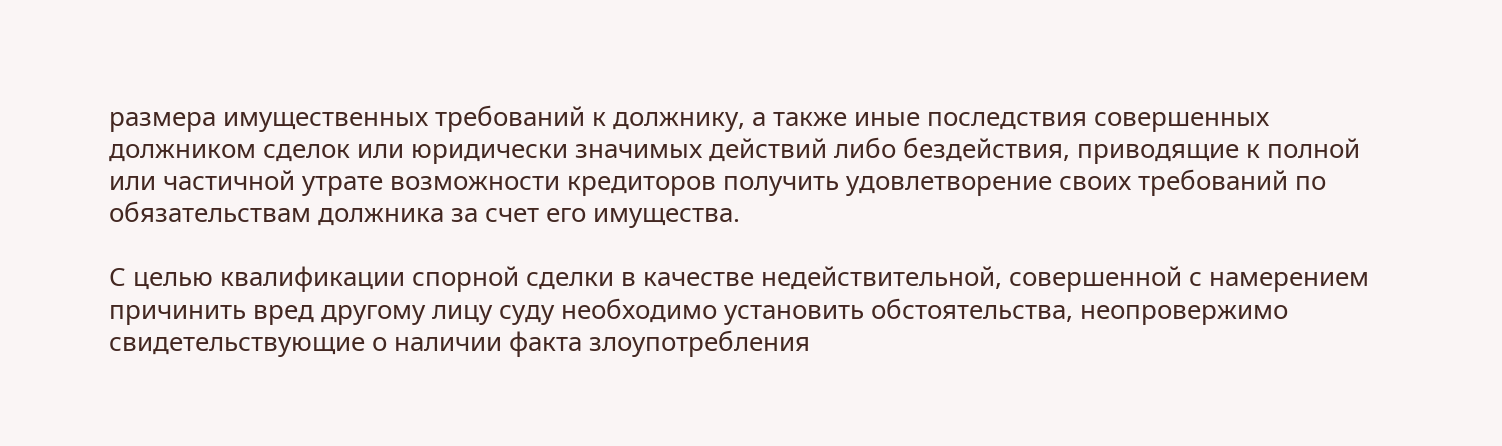размера имущественных требований к должнику, а также иные последствия совершенных должником сделок или юридически значимых действий либо бездействия, приводящие к полной или частичной утрате возможности кредиторов получить удовлетворение своих требований по обязательствам должника за счет его имущества.

С целью квалификации спорной сделки в качестве недействительной, совершенной с намерением причинить вред другому лицу суду необходимо установить обстоятельства, неопровержимо свидетельствующие о наличии факта злоупотребления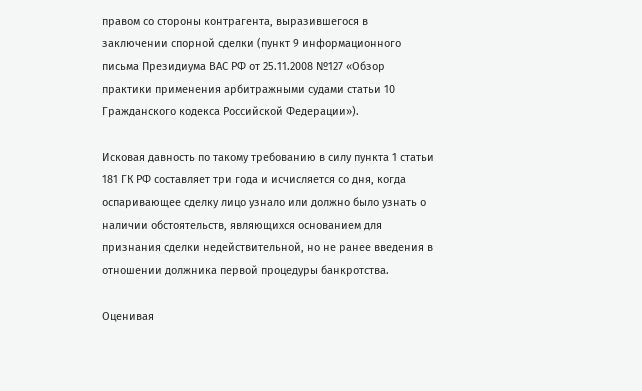правом со стороны контрагента, выразившегося в заключении спорной сделки (пункт 9 информационного письма Президиума ВАС РФ от 25.11.2008 №127 «Обзор практики применения арбитражными судами статьи 10 Гражданского кодекса Российской Федерации»).

Исковая давность по такому требованию в силу пункта 1 статьи 181 ГК РФ составляет три года и исчисляется со дня, когда оспаривающее сделку лицо узнало или должно было узнать о наличии обстоятельств, являющихся основанием для признания сделки недействительной, но не ранее введения в отношении должника первой процедуры банкротства.

Оценивая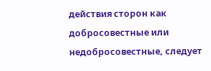действия сторон как добросовестные или недобросовестные, следует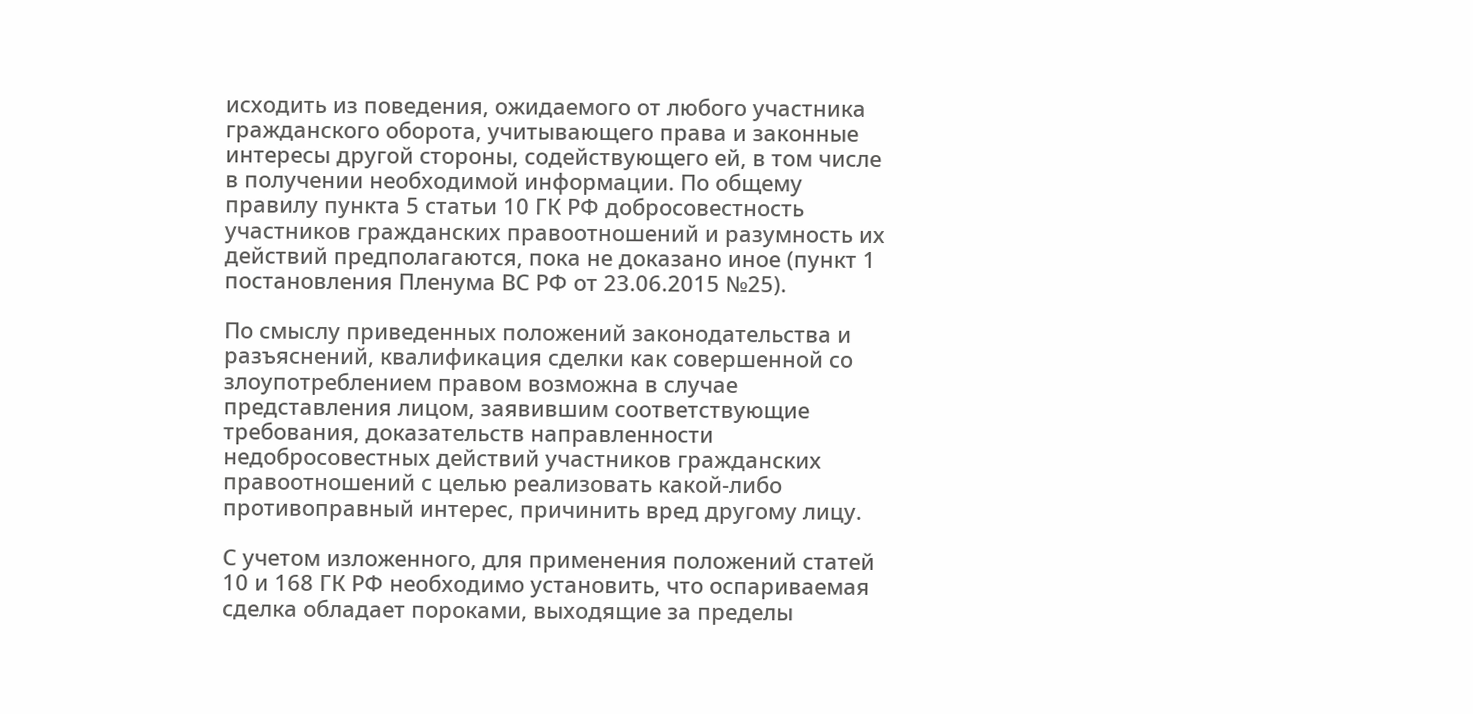исходить из поведения, ожидаемого от любого участника гражданского оборота, учитывающего права и законные интересы другой стороны, содействующего ей, в том числе в получении необходимой информации. По общему правилу пункта 5 статьи 10 ГК РФ добросовестность участников гражданских правоотношений и разумность их действий предполагаются, пока не доказано иное (пункт 1 постановления Пленума ВС РФ от 23.06.2015 №25).

По смыслу приведенных положений законодательства и разъяснений, квалификация сделки как совершенной со злоупотреблением правом возможна в случае представления лицом, заявившим соответствующие требования, доказательств направленности недобросовестных действий участников гражданских правоотношений с целью реализовать какой-либо противоправный интерес, причинить вред другому лицу.

С учетом изложенного, для применения положений статей 10 и 168 ГК РФ необходимо установить, что оспариваемая сделка обладает пороками, выходящие за пределы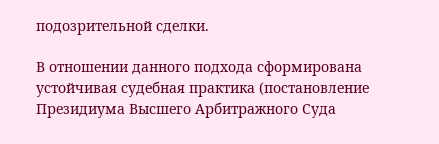подозрительной сделки.

В отношении данного подхода сформирована устойчивая судебная практика (постановление Президиума Высшего Арбитражного Суда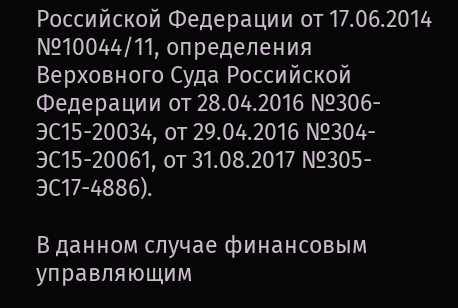Российской Федерации от 17.06.2014 №10044/11, определения Верховного Суда Российской Федерации от 28.04.2016 №306-ЭС15-20034, от 29.04.2016 №304-ЭС15-20061, от 31.08.2017 №305-ЭС17-4886).

В данном случае финансовым управляющим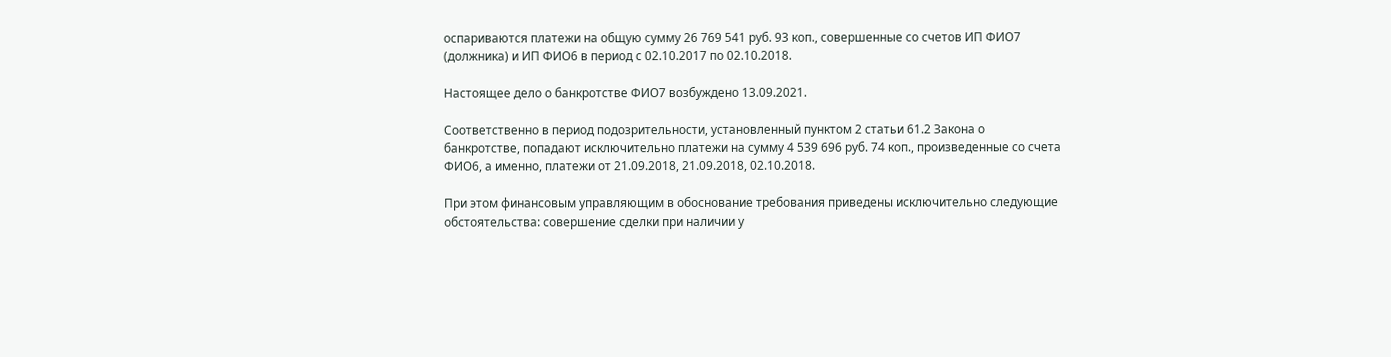оспариваются платежи на общую сумму 26 769 541 руб. 93 коп., совершенные со счетов ИП ФИО7 (должника) и ИП ФИО6 в период с 02.10.2017 по 02.10.2018.

Настоящее дело о банкротстве ФИО7 возбуждено 13.09.2021.

Соответственно в период подозрительности, установленный пунктом 2 статьи 61.2 Закона о банкротстве, попадают исключительно платежи на сумму 4 539 696 руб. 74 коп., произведенные со счета ФИО6, а именно, платежи от 21.09.2018, 21.09.2018, 02.10.2018.

При этом финансовым управляющим в обоснование требования приведены исключительно следующие обстоятельства: совершение сделки при наличии у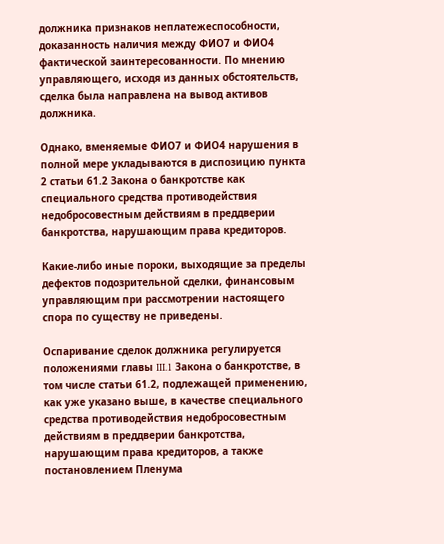должника признаков неплатежеспособности, доказанность наличия между ФИО7 и ФИО4 фактической заинтересованности. По мнению управляющего, исходя из данных обстоятельств, сделка была направлена на вывод активов должника.

Однако, вменяемые ФИО7 и ФИО4 нарушения в полной мере укладываются в диспозицию пункта 2 статьи 61.2 Закона о банкротстве как специального средства противодействия недобросовестным действиям в преддверии банкротства, нарушающим права кредиторов.

Какие-либо иные пороки, выходящие за пределы дефектов подозрительной сделки, финансовым управляющим при рассмотрении настоящего спора по существу не приведены.

Оспаривание сделок должника регулируется положениями главы III.1 Закона о банкротстве, в том числе статьи 61.2, подлежащей применению, как уже указано выше, в качестве специального средства противодействия недобросовестным действиям в преддверии банкротства, нарушающим права кредиторов, а также постановлением Пленума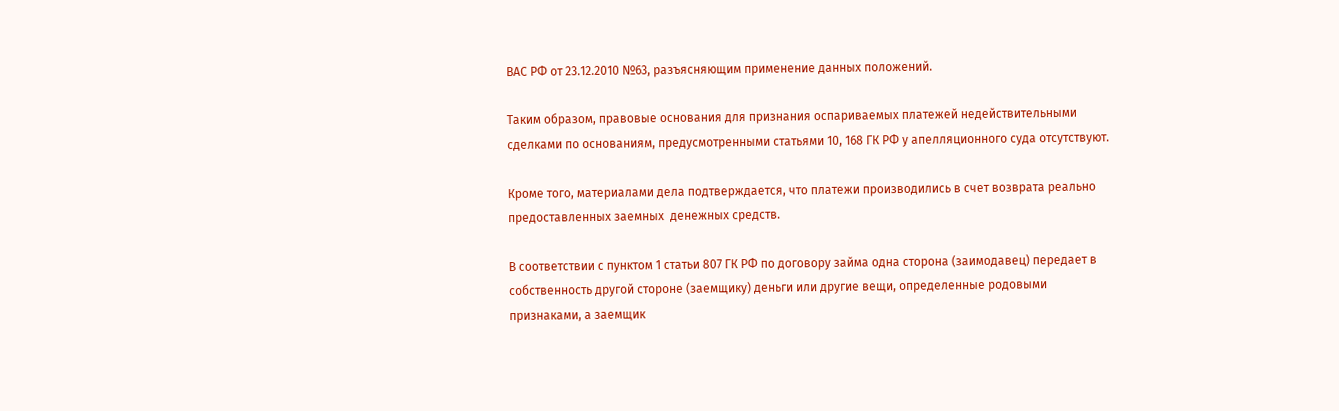ВАС РФ от 23.12.2010 №63, разъясняющим применение данных положений.

Таким образом, правовые основания для признания оспариваемых платежей недействительными сделками по основаниям, предусмотренными статьями 10, 168 ГК РФ у апелляционного суда отсутствуют.

Кроме того, материалами дела подтверждается, что платежи производились в счет возврата реально предоставленных заемных  денежных средств.

В соответствии с пунктом 1 статьи 807 ГК РФ по договору займа одна сторона (заимодавец) передает в собственность другой стороне (заемщику) деньги или другие вещи, определенные родовыми признаками, а заемщик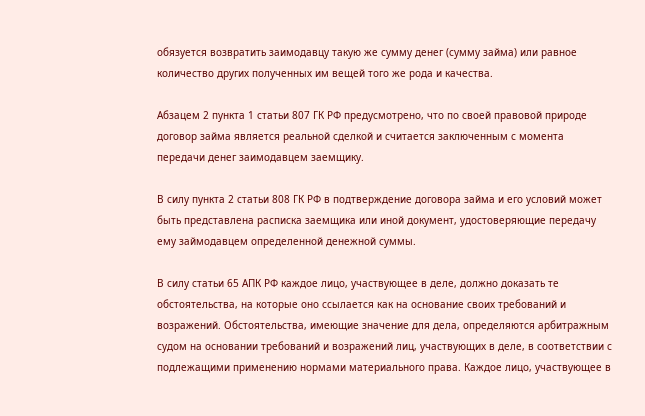обязуется возвратить заимодавцу такую же сумму денег (сумму займа) или равное количество других полученных им вещей того же рода и качества.

Абзацем 2 пункта 1 статьи 807 ГК РФ предусмотрено, что по своей правовой природе договор займа является реальной сделкой и считается заключенным с момента передачи денег заимодавцем заемщику.

В силу пункта 2 статьи 808 ГК РФ в подтверждение договора займа и его условий может быть представлена расписка заемщика или иной документ, удостоверяющие передачу ему займодавцем определенной денежной суммы.

В силу статьи 65 АПК РФ каждое лицо, участвующее в деле, должно доказать те обстоятельства, на которые оно ссылается как на основание своих требований и возражений. Обстоятельства, имеющие значение для дела, определяются арбитражным судом на основании требований и возражений лиц, участвующих в деле, в соответствии с подлежащими применению нормами материального права. Каждое лицо, участвующее в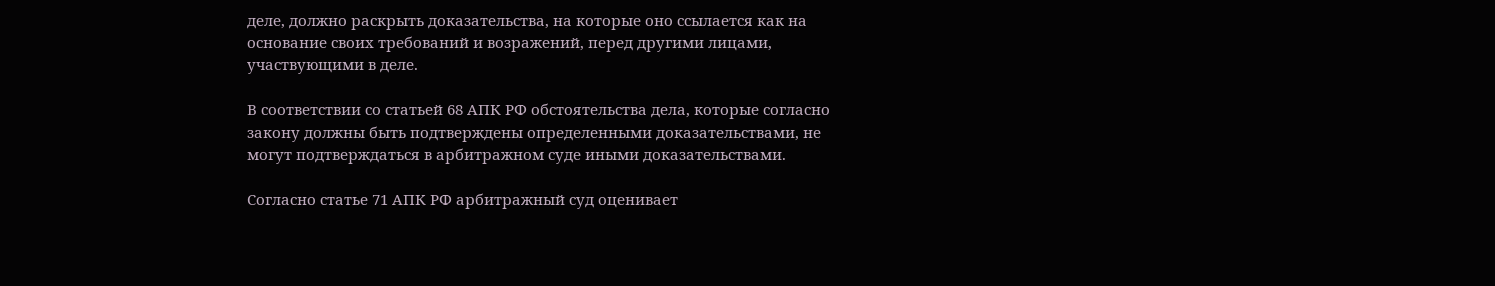деле, должно раскрыть доказательства, на которые оно ссылается как на основание своих требований и возражений, перед другими лицами, участвующими в деле.

В соответствии со статьей 68 АПК РФ обстоятельства дела, которые согласно закону должны быть подтверждены определенными доказательствами, не могут подтверждаться в арбитражном суде иными доказательствами.

Согласно статье 71 АПК РФ арбитражный суд оценивает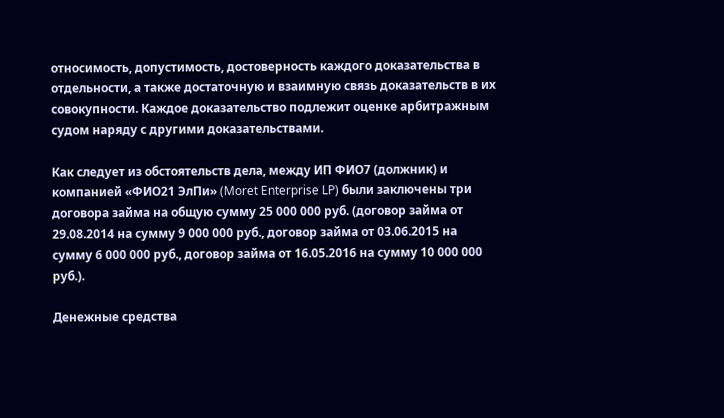относимость, допустимость, достоверность каждого доказательства в отдельности, а также достаточную и взаимную связь доказательств в их совокупности. Каждое доказательство подлежит оценке арбитражным судом наряду с другими доказательствами.

Как следует из обстоятельств дела, между ИП ФИО7 (должник) и компанией «ФИО21 ЭлПи» (Moret Enterprise LP) были заключены три договора займа на общую сумму 25 000 000 руб. (договор займа от 29.08.2014 на сумму 9 000 000 руб., договор займа от 03.06.2015 на сумму 6 000 000 руб., договор займа от 16.05.2016 на сумму 10 000 000 руб.).

Денежные средства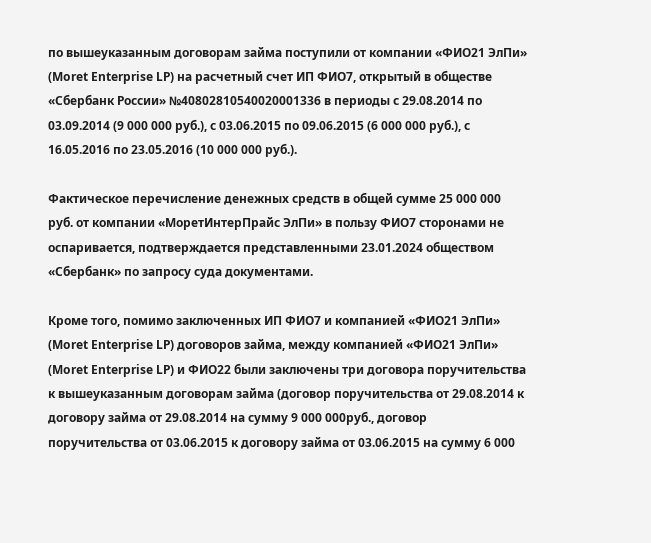по вышеуказанным договорам займа поступили от компании «ФИО21 ЭлПи» (Moret Enterprise LP) на расчетный счет ИП ФИО7, открытый в обществе «Сбербанк России» №40802810540020001336 в периоды с 29.08.2014 по 03.09.2014 (9 000 000 руб.), с 03.06.2015 по 09.06.2015 (6 000 000 руб.), с 16.05.2016 по 23.05.2016 (10 000 000 руб.).

Фактическое перечисление денежных средств в общей сумме 25 000 000 руб. от компании «МоретИнтерПрайс ЭлПи» в пользу ФИО7 сторонами не оспаривается, подтверждается представленными 23.01.2024 обществом «Сбербанк» по запросу суда документами.

Кроме того, помимо заключенных ИП ФИО7 и компанией «ФИО21 ЭлПи» (Moret Enterprise LP) договоров займа, между компанией «ФИО21 ЭлПи» (Moret Enterprise LP) и ФИО22 были заключены три договора поручительства к вышеуказанным договорам займа (договор поручительства от 29.08.2014 к договору займа от 29.08.2014 на сумму 9 000 000руб., договор поручительства от 03.06.2015 к договору займа от 03.06.2015 на сумму 6 000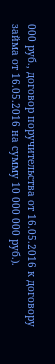000 руб., договор поручительства от 16.05.2016 к договору займа от 16.05.2016 на сумму 10 000 000 руб.).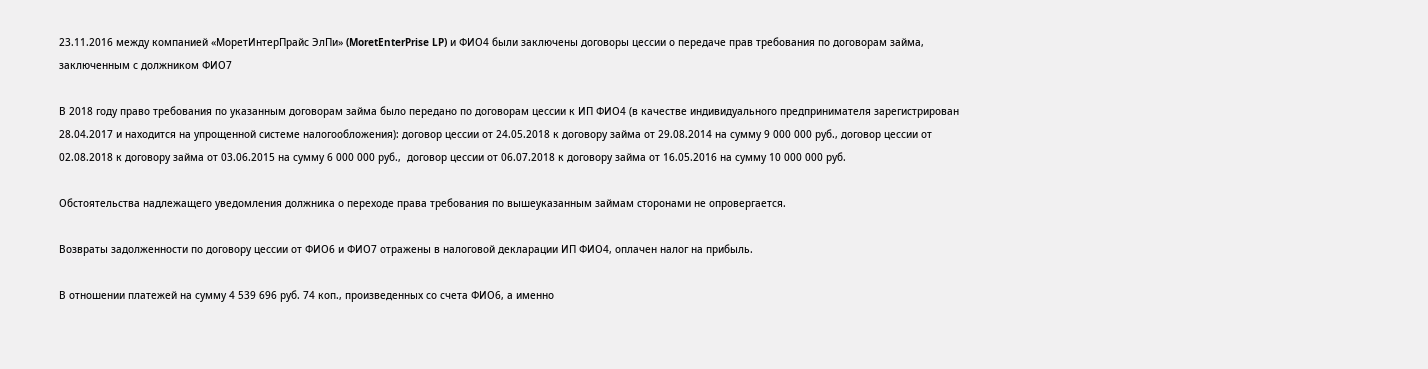23.11.2016 между компанией «МоретИнтерПрайс ЭлПи» (MoretEnterPrise LP) и ФИО4 были заключены договоры цессии о передаче прав требования по договорам займа, заключенным с должником ФИО7

В 2018 году право требования по указанным договорам займа было передано по договорам цессии к ИП ФИО4 (в качестве индивидуального предпринимателя зарегистрирован 28.04.2017 и находится на упрощенной системе налогообложения): договор цессии от 24.05.2018 к договору займа от 29.08.2014 на сумму 9 000 000 руб., договор цессии от 02.08.2018 к договору займа от 03.06.2015 на сумму 6 000 000 руб.,  договор цессии от 06.07.2018 к договору займа от 16.05.2016 на сумму 10 000 000 руб.

Обстоятельства надлежащего уведомления должника о переходе права требования по вышеуказанным займам сторонами не опровергается.

Возвраты задолженности по договору цессии от ФИО6 и ФИО7 отражены в налоговой декларации ИП ФИО4, оплачен налог на прибыль.

В отношении платежей на сумму 4 539 696 руб. 74 коп., произведенных со счета ФИО6, а именно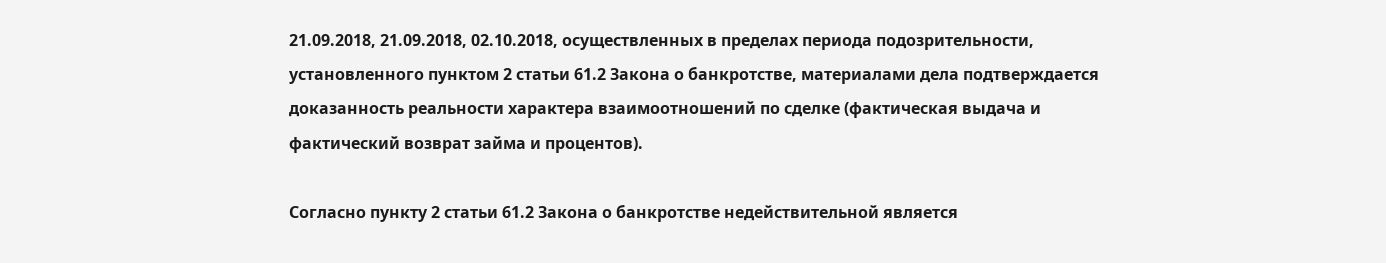21.09.2018, 21.09.2018, 02.10.2018, осуществленных в пределах периода подозрительности, установленного пунктом 2 статьи 61.2 Закона о банкротстве, материалами дела подтверждается доказанность реальности характера взаимоотношений по сделке (фактическая выдача и фактический возврат займа и процентов).

Согласно пункту 2 статьи 61.2 Закона о банкротстве недействительной является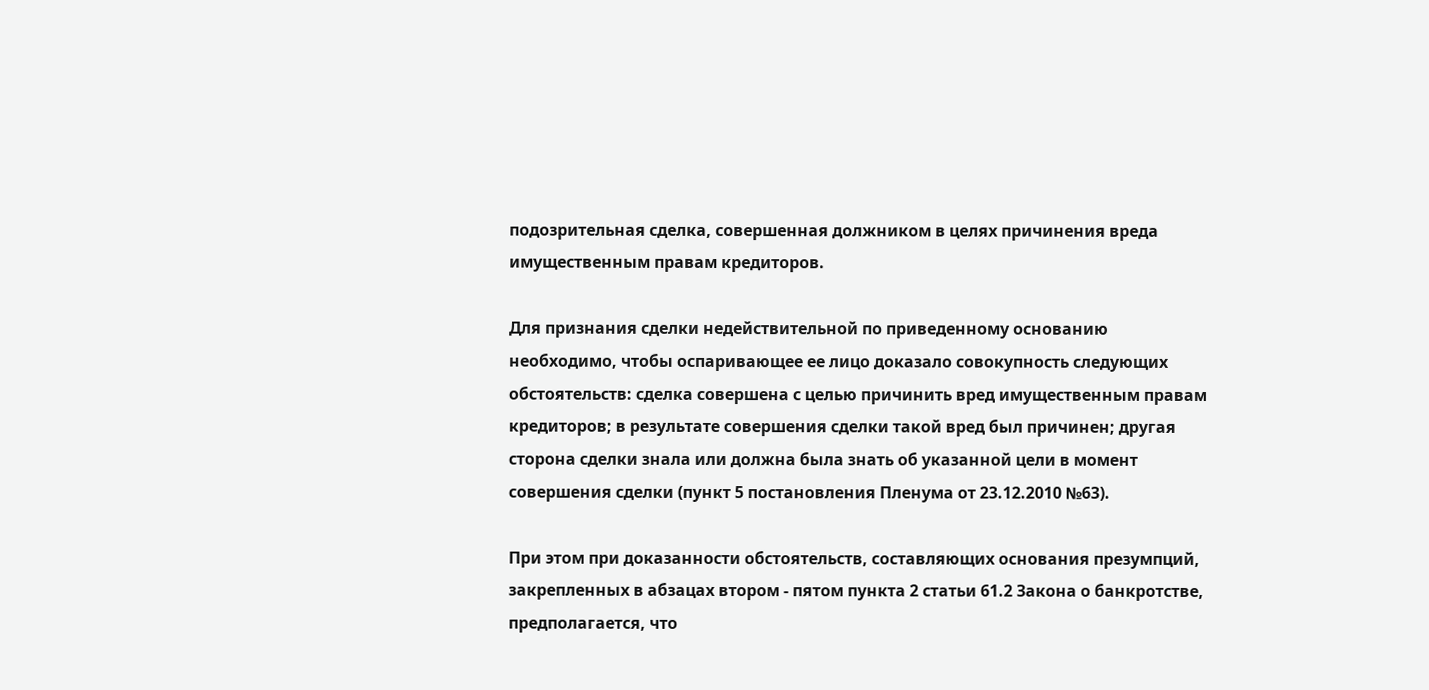подозрительная сделка, совершенная должником в целях причинения вреда имущественным правам кредиторов.

Для признания сделки недействительной по приведенному основанию необходимо, чтобы оспаривающее ее лицо доказало совокупность следующих обстоятельств: сделка совершена с целью причинить вред имущественным правам кредиторов; в результате совершения сделки такой вред был причинен; другая сторона сделки знала или должна была знать об указанной цели в момент совершения сделки (пункт 5 постановления Пленума от 23.12.2010 №63).

При этом при доказанности обстоятельств, составляющих основания презумпций, закрепленных в абзацах втором - пятом пункта 2 статьи 61.2 Закона о банкротстве, предполагается, что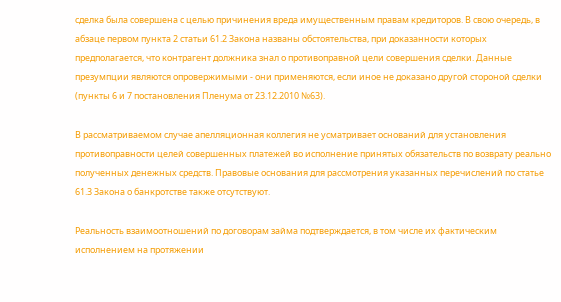сделка была совершена с целью причинения вреда имущественным правам кредиторов. В свою очередь, в абзаце первом пункта 2 статьи 61.2 Закона названы обстоятельства, при доказанности которых предполагается, что контрагент должника знал о противоправной цели совершения сделки. Данные презумпции являются опровержимыми - они применяются, если иное не доказано другой стороной сделки (пункты 6 и 7 постановления Пленума от 23.12.2010 №63).

В рассматриваемом случае апелляционная коллегия не усматривает оснований для установления противоправности целей совершенных платежей во исполнение принятых обязательств по возврату реально полученных денежных средств. Правовые основания для рассмотрения указанных перечислений по статье 61.3 Закона о банкротстве также отсутствуют.

Реальность взаимоотношений по договорам займа подтверждается, в том числе их фактическим исполнением на протяжении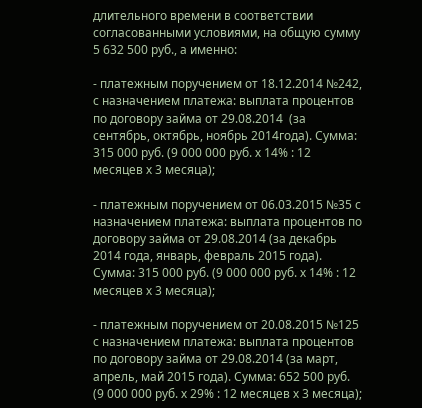длительного времени в соответствии согласованными условиями, на общую сумму 5 632 500 руб., а именно:

- платежным поручением от 18.12.2014 №242, с назначением платежа: выплата процентов по договору займа от 29.08.2014  (за сентябрь, октябрь, ноябрь 2014года). Сумма: 315 000 руб. (9 000 000 руб. х 14% : 12 месяцев х 3 месяца);

- платежным поручением от 06.03.2015 №35 с назначением платежа: выплата процентов по договору займа от 29.08.2014 (за декабрь 2014 года, январь, февраль 2015 года). Сумма: 315 000 руб. (9 000 000 руб. х 14% : 12 месяцев х 3 месяца);

- платежным поручением от 20.08.2015 №125 с назначением платежа: выплата процентов по договору займа от 29.08.2014 (за март, апрель, май 2015 года). Сумма: 652 500 руб. (9 000 000 руб. х 29% : 12 месяцев х 3 месяца);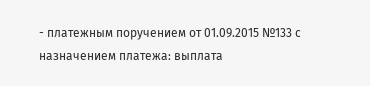- платежным поручением от 01.09.2015 №133 с назначением платежа: выплата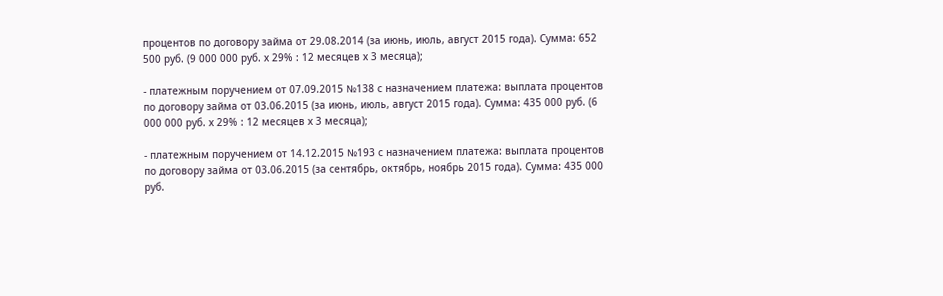процентов по договору займа от 29.08.2014 (за июнь, июль, август 2015 года). Сумма: 652 500 руб. (9 000 000 руб. х 29% : 12 месяцев х 3 месяца);

- платежным поручением от 07.09.2015 №138 с назначением платежа: выплата процентов по договору займа от 03.06.2015 (за июнь, июль, август 2015 года). Сумма: 435 000 руб. (6 000 000 руб. х 29% : 12 месяцев х 3 месяца);

- платежным поручением от 14.12.2015 №193 с назначением платежа: выплата процентов по договору займа от 03.06.2015 (за сентябрь, октябрь, ноябрь 2015 года). Сумма: 435 000 руб.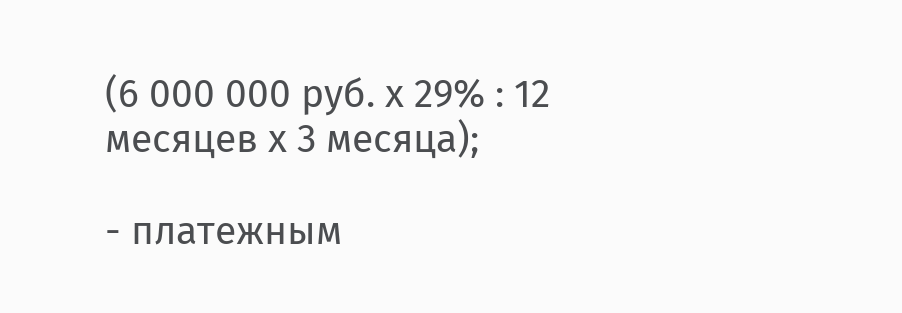(6 000 000 руб. х 29% : 12 месяцев х 3 месяца);

- платежным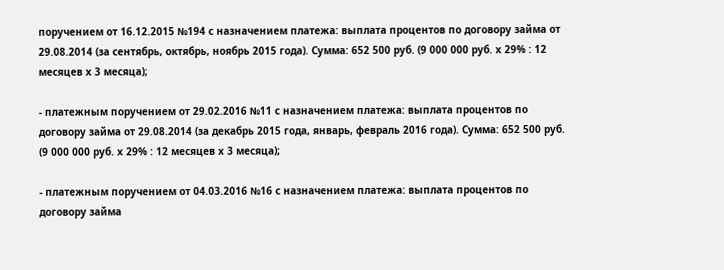поручением от 16.12.2015 №194 с назначением платежа: выплата процентов по договору займа от 29.08.2014 (за сентябрь, октябрь, ноябрь 2015 года). Сумма: 652 500 руб. (9 000 000 руб. х 29% : 12 месяцев х 3 месяца);

- платежным поручением от 29.02.2016 №11 с назначением платежа: выплата процентов по договору займа от 29.08.2014 (за декабрь 2015 года, январь, февраль 2016 года). Сумма: 652 500 руб. (9 000 000 руб. х 29% : 12 месяцев х 3 месяца);

- платежным поручением от 04.03.2016 №16 с назначением платежа: выплата процентов по договору займа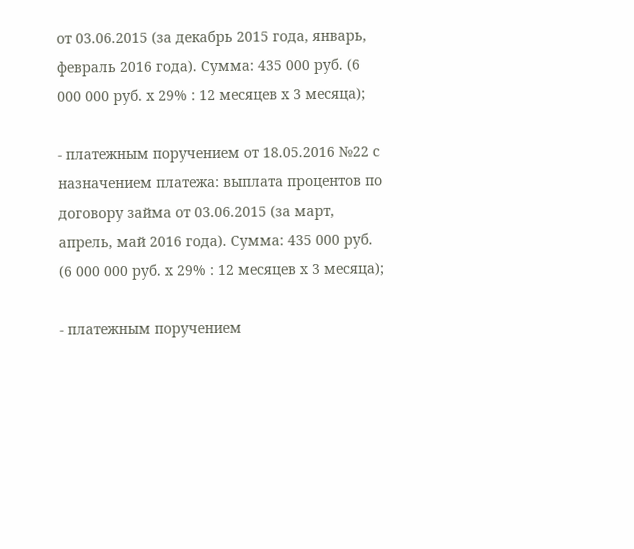от 03.06.2015 (за декабрь 2015 года, январь, февраль 2016 года). Сумма: 435 000 руб. (6 000 000 руб. х 29% : 12 месяцев х 3 месяца);

- платежным поручением от 18.05.2016 №22 с назначением платежа: выплата процентов по договору займа от 03.06.2015 (за март, апрель, май 2016 года). Сумма: 435 000 руб. (6 000 000 руб. х 29% : 12 месяцев х 3 месяца);

- платежным поручением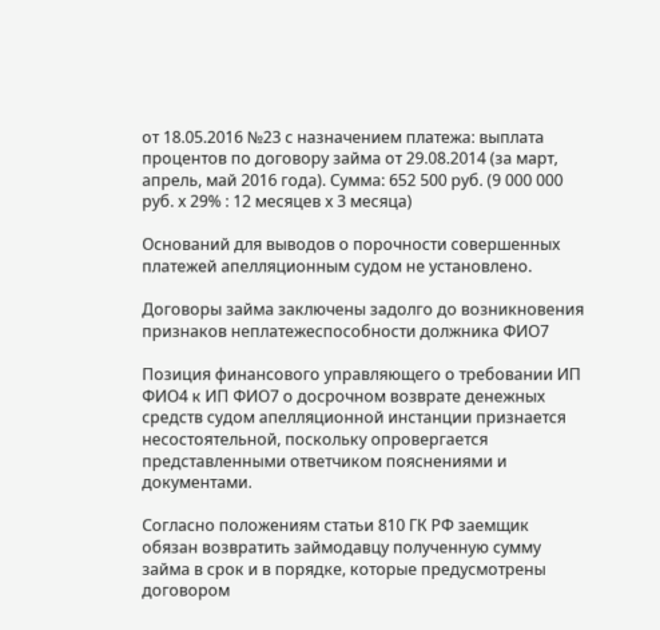от 18.05.2016 №23 с назначением платежа: выплата процентов по договору займа от 29.08.2014 (за март, апрель, май 2016 года). Сумма: 652 500 руб. (9 000 000 руб. х 29% : 12 месяцев х 3 месяца)

Оснований для выводов о порочности совершенных платежей апелляционным судом не установлено.

Договоры займа заключены задолго до возникновения признаков неплатежеспособности должника ФИО7

Позиция финансового управляющего о требовании ИП ФИО4 к ИП ФИО7 о досрочном возврате денежных средств судом апелляционной инстанции признается несостоятельной, поскольку опровергается представленными ответчиком пояснениями и документами.

Согласно положениям статьи 810 ГК РФ заемщик обязан возвратить займодавцу полученную сумму займа в срок и в порядке, которые предусмотрены договором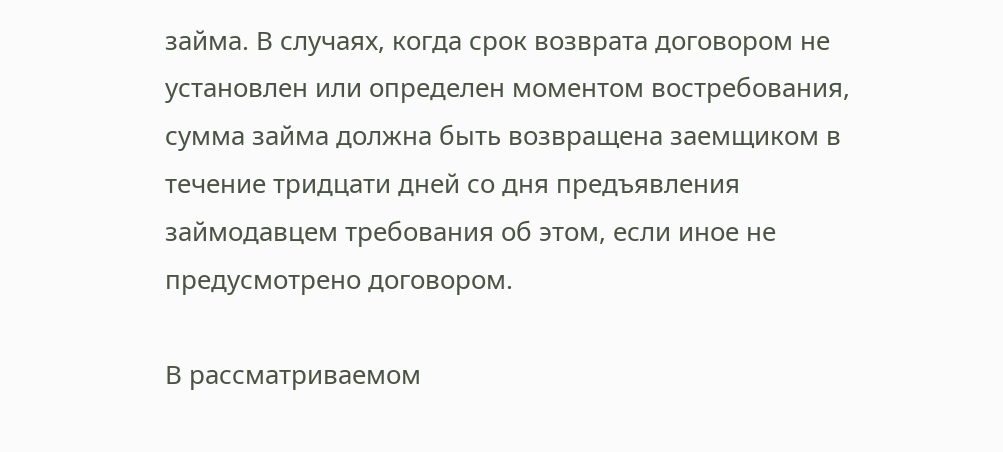займа. В случаях, когда срок возврата договором не установлен или определен моментом востребования, сумма займа должна быть возвращена заемщиком в течение тридцати дней со дня предъявления займодавцем требования об этом, если иное не предусмотрено договором.

В рассматриваемом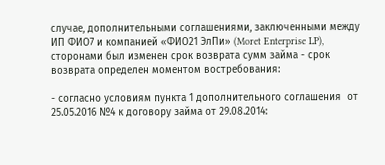случае, дополнительными соглашениями, заключенными между ИП ФИО7 и компанией «ФИО21 ЭлПи» (Moret Enterprise LP), сторонами был изменен срок возврата сумм займа - срок возврата определен моментом востребования:

- согласно условиям пункта 1 дополнительного соглашения  от 25.05.2016 №4 к договору займа от 29.08.2014: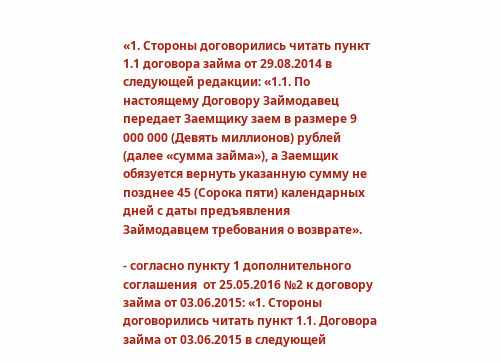«1. Стороны договорились читать пункт 1.1 договора займа от 29.08.2014 в следующей редакции: «1.1. По настоящему Договору Займодавец передает Заемщику заем в размере 9 000 000 (Девять миллионов) рублей (далее «сумма займа»), а Заемщик обязуется вернуть указанную сумму не позднее 45 (Сорока пяти) календарных дней с даты предъявления Займодавцем требования о возврате».

- согласно пункту 1 дополнительного соглашения  от 25.05.2016 №2 к договору займа от 03.06.2015: «1. Стороны договорились читать пункт 1.1. Договора займа от 03.06.2015 в следующей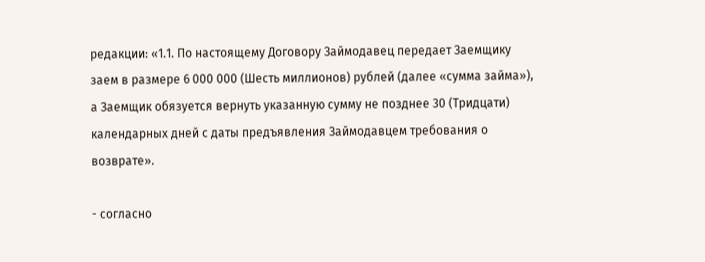редакции: «1.1. По настоящему Договору Займодавец передает Заемщику заем в размере 6 000 000 (Шесть миллионов) рублей (далее «сумма займа»), а Заемщик обязуется вернуть указанную сумму не позднее 30 (Тридцати) календарных дней с даты предъявления Займодавцем требования о возврате».

- согласно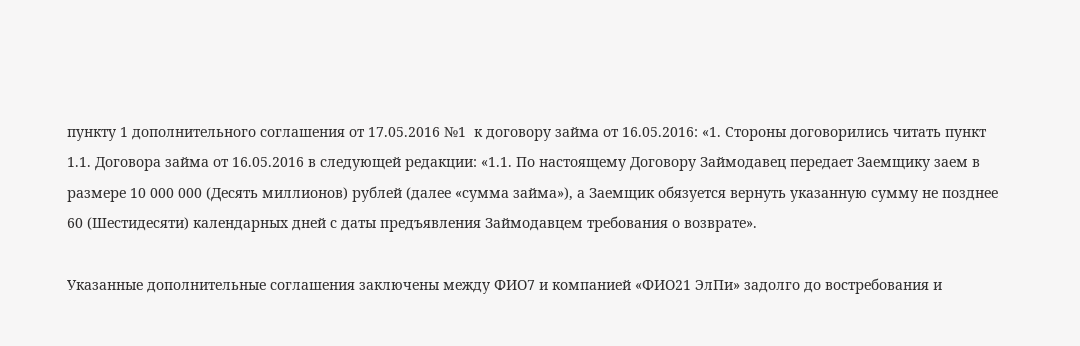пункту 1 дополнительного соглашения от 17.05.2016 №1  к договору займа от 16.05.2016: «1. Стороны договорились читать пункт 1.1. Договора займа от 16.05.2016 в следующей редакции: «1.1. По настоящему Договору Займодавец передает Заемщику заем в размере 10 000 000 (Десять миллионов) рублей (далее «сумма займа»), а Заемщик обязуется вернуть указанную сумму не позднее 60 (Шестидесяти) календарных дней с даты предъявления Займодавцем требования о возврате».

Указанные дополнительные соглашения заключены между ФИО7 и компанией «ФИО21 ЭлПи» задолго до востребования и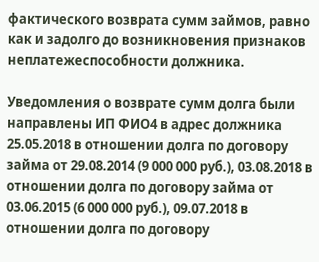фактического возврата сумм займов, равно как и задолго до возникновения признаков неплатежеспособности должника.

Уведомления о возврате сумм долга были направлены ИП ФИО4 в адрес должника 25.05.2018 в отношении долга по договору займа от 29.08.2014 (9 000 000 руб.), 03.08.2018 в отношении долга по договору займа от 03.06.2015 (6 000 000 руб.), 09.07.2018 в отношении долга по договору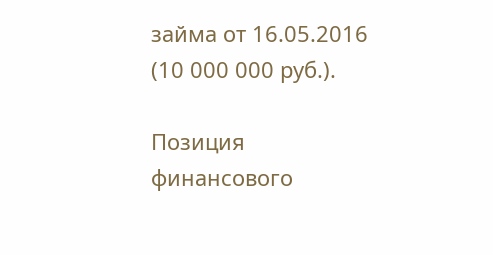займа от 16.05.2016 (10 000 000 руб.).

Позиция финансового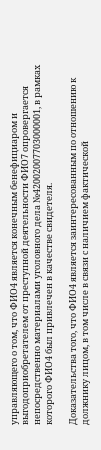управляющего о том, что ФИО4 является конечным бенефициаром и выгодоприобретателем от преступной деятельности ФИО7 опровергается непосредственно материалами уголовного дела №42002007703000001, в рамках которого ФИО4 был привлечен в качестве свидетеля.

Доказательства того, что ФИО4 является заинтересованным по отношению к должнику лицом, в том числе в связи с наличием фактической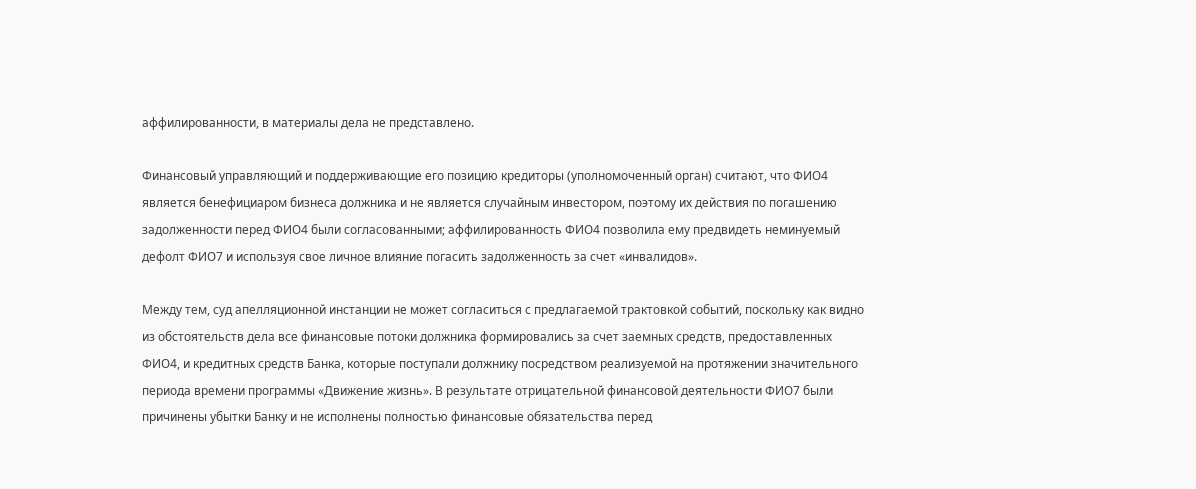аффилированности, в материалы дела не представлено.

Финансовый управляющий и поддерживающие его позицию кредиторы (уполномоченный орган) считают, что ФИО4 является бенефициаром бизнеса должника и не является случайным инвестором, поэтому их действия по погашению задолженности перед ФИО4 были согласованными; аффилированность ФИО4 позволила ему предвидеть неминуемый дефолт ФИО7 и используя свое личное влияние погасить задолженность за счет «инвалидов».

Между тем, суд апелляционной инстанции не может согласиться с предлагаемой трактовкой событий, поскольку как видно из обстоятельств дела все финансовые потоки должника формировались за счет заемных средств, предоставленных ФИО4, и кредитных средств Банка, которые поступали должнику посредством реализуемой на протяжении значительного периода времени программы «Движение жизнь». В результате отрицательной финансовой деятельности ФИО7 были причинены убытки Банку и не исполнены полностью финансовые обязательства перед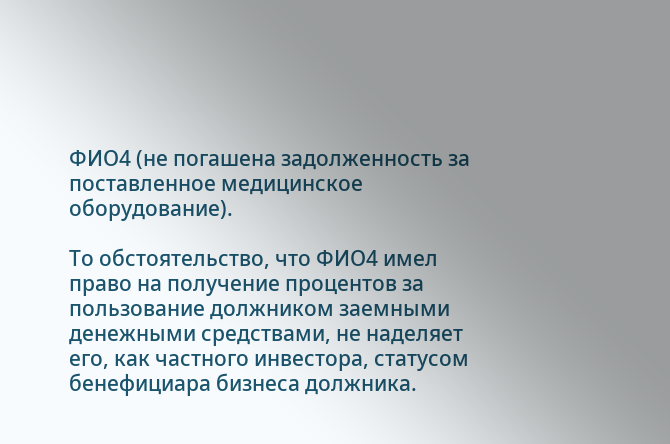ФИО4 (не погашена задолженность за поставленное медицинское оборудование).

То обстоятельство, что ФИО4 имел право на получение процентов за пользование должником заемными денежными средствами, не наделяет его, как частного инвестора, статусом бенефициара бизнеса должника.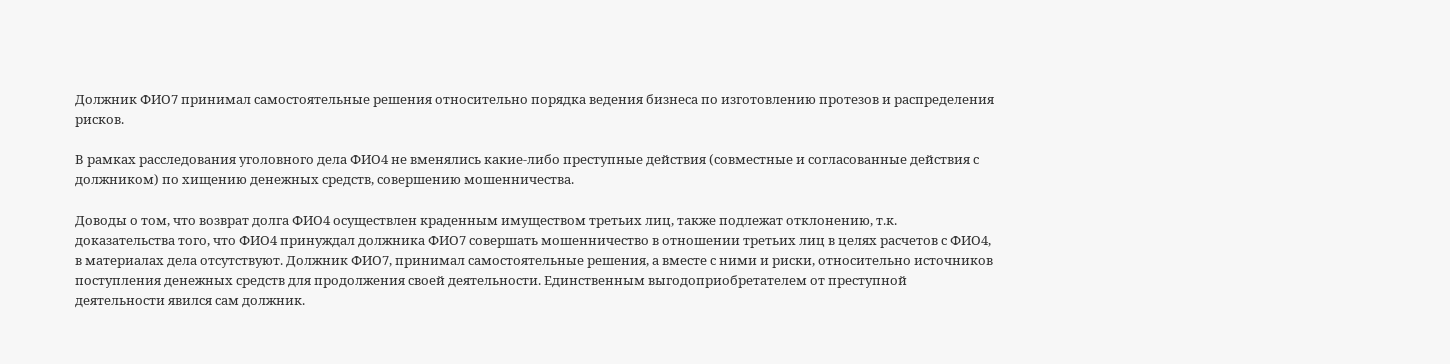Должник ФИО7 принимал самостоятельные решения относительно порядка ведения бизнеса по изготовлению протезов и распределения рисков.

В рамках расследования уголовного дела ФИО4 не вменялись какие-либо преступные действия (совместные и согласованные действия с должником) по хищению денежных средств, совершению мошенничества.

Доводы о том, что возврат долга ФИО4 осуществлен краденным имуществом третьих лиц, также подлежат отклонению, т.к. доказательства того, что ФИО4 принуждал должника ФИО7 совершать мошенничество в отношении третьих лиц в целях расчетов с ФИО4, в материалах дела отсутствуют. Должник ФИО7, принимал самостоятельные решения, а вместе с ними и риски, относительно источников поступления денежных средств для продолжения своей деятельности. Единственным выгодоприобретателем от преступной деятельности явился сам должник.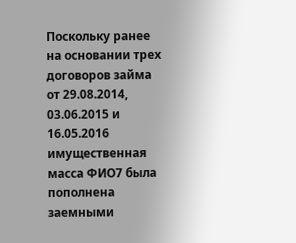Поскольку ранее на основании трех договоров займа от 29.08.2014, 03.06.2015 и 16.05.2016 имущественная масса ФИО7 была пополнена заемными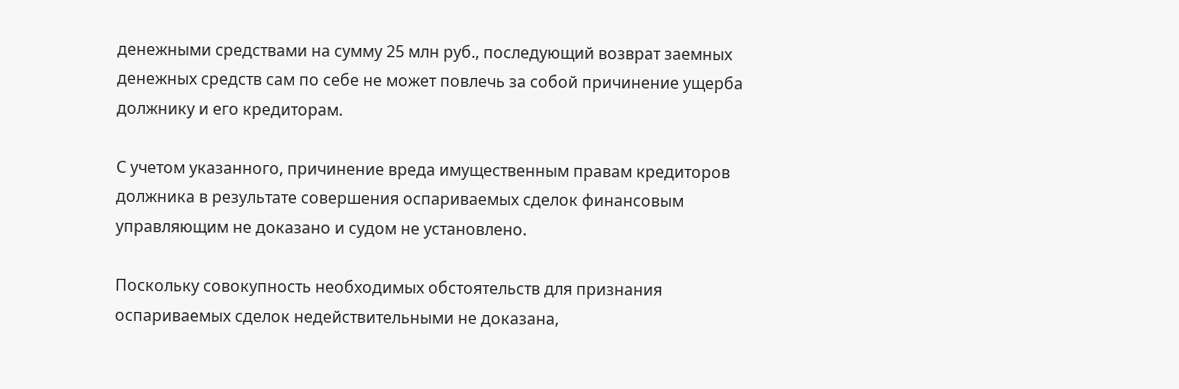денежными средствами на сумму 25 млн руб., последующий возврат заемных денежных средств сам по себе не может повлечь за собой причинение ущерба должнику и его кредиторам.

С учетом указанного, причинение вреда имущественным правам кредиторов должника в результате совершения оспариваемых сделок финансовым управляющим не доказано и судом не установлено.

Поскольку совокупность необходимых обстоятельств для признания оспариваемых сделок недействительными не доказана,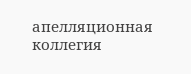апелляционная коллегия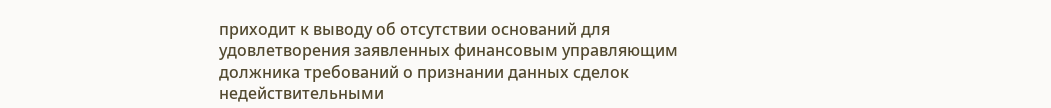приходит к выводу об отсутствии оснований для удовлетворения заявленных финансовым управляющим должника требований о признании данных сделок недействительными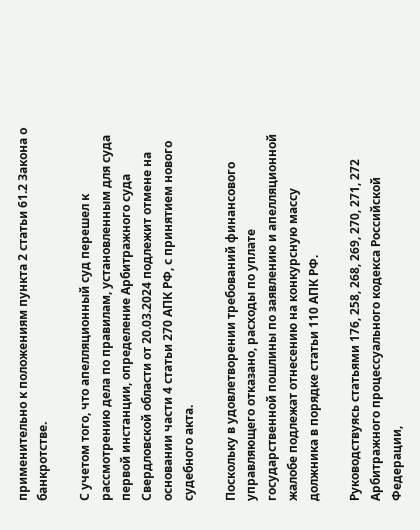применительно к положениям пункта 2 статьи 61.2 Закона о банкротстве.

С учетом того, что апелляционный суд перешел к рассмотрению дела по правилам, установленным для суда первой инстанции, определение Арбитражного суда Свердловской области от 20.03.2024 подлежит отмене на основании части 4 статьи 270 АПК РФ, с принятием нового судебного акта.

Поскольку в удовлетворении требований финансового управляющего отказано, расходы по уплате государственной пошлины по заявлению и апелляционной жалобе подлежат отнесению на конкурсную массу должника в порядке статьи 110 АПК РФ.

Руководствуясь статьями 176, 258, 268, 269, 270, 271, 272 Арбитражного процессуального кодекса Российской Федерации,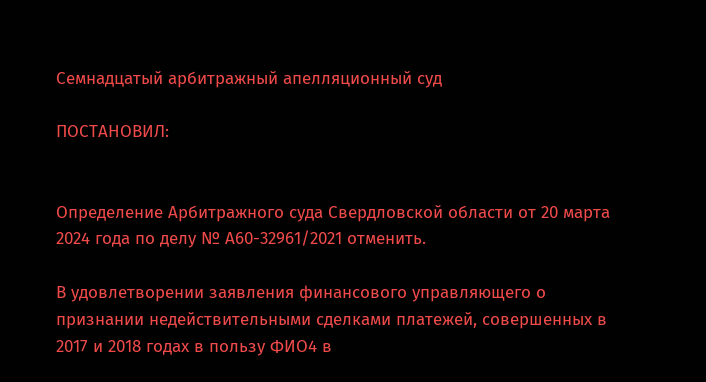Семнадцатый арбитражный апелляционный суд

ПОСТАНОВИЛ:


Определение Арбитражного суда Свердловской области от 20 марта 2024 года по делу № А60-32961/2021 отменить.

В удовлетворении заявления финансового управляющего о признании недействительными сделками платежей, совершенных в 2017 и 2018 годах в пользу ФИО4 в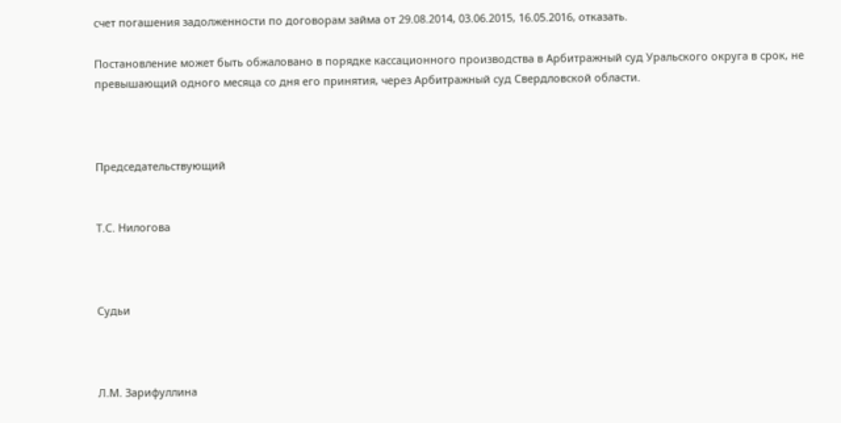счет погашения задолженности по договорам займа от 29.08.2014, 03.06.2015, 16.05.2016, отказать.

Постановление может быть обжаловано в порядке кассационного производства в Арбитражный суд Уральского округа в срок, не превышающий одного месяца со дня его принятия, через Арбитражный суд Свердловской области.



Председательствующий


Т.С. Нилогова



Судьи



Л.М. Зарифуллина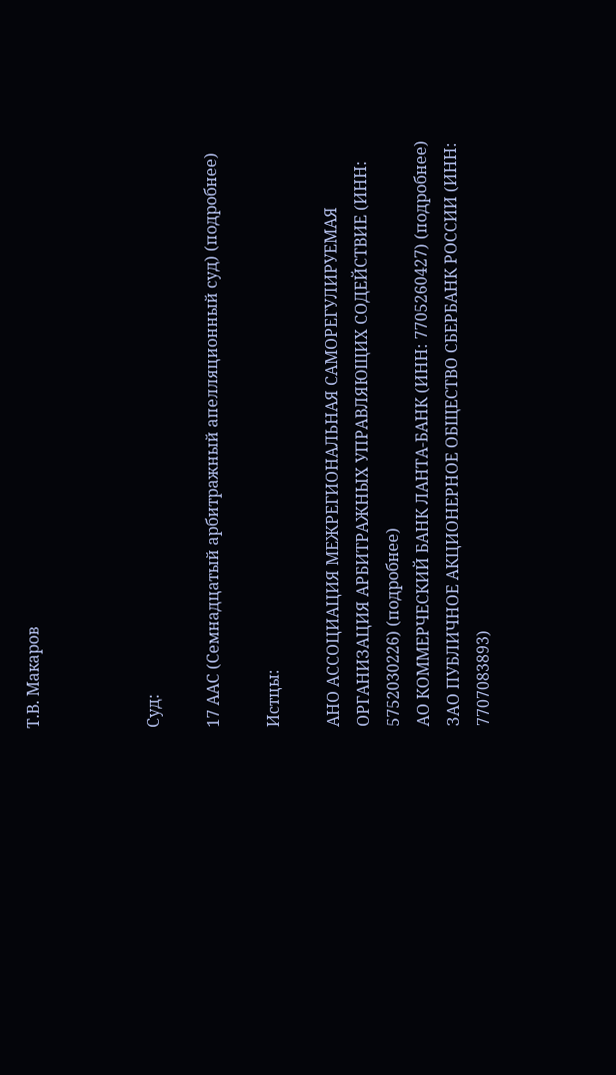Т.В. Макаров



Суд:

17 ААС (Семнадцатый арбитражный апелляционный суд) (подробнее)

Истцы:

АНО АССОЦИАЦИЯ МЕЖРЕГИОНАЛЬНАЯ САМОРЕГУЛИРУЕМАЯ ОРГАНИЗАЦИЯ АРБИТРАЖНЫХ УПРАВЛЯЮЩИХ СОДЕЙСТВИЕ (ИНН: 5752030226) (подробнее)
АО КОММЕРЧЕСКИЙ БАНК ЛАНТА-БАНК (ИНН: 7705260427) (подробнее)
ЗАО ПУБЛИЧНОЕ АКЦИОНЕРНОЕ ОБЩЕСТВО СБЕРБАНК РОССИИ (ИНН: 7707083893)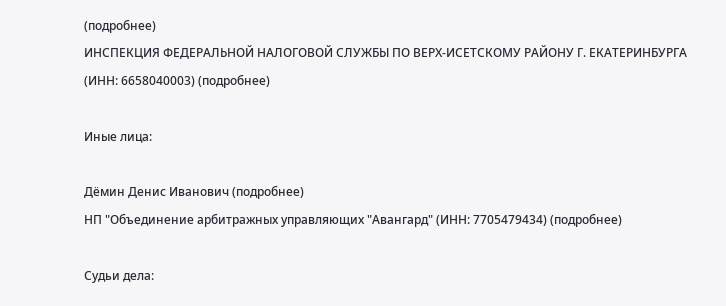(подробнее)
ИНСПЕКЦИЯ ФЕДЕРАЛЬНОЙ НАЛОГОВОЙ СЛУЖБЫ ПО ВЕРХ-ИСЕТСКОМУ РАЙОНУ Г. ЕКАТЕРИНБУРГА (ИНН: 6658040003) (подробнее)

Иные лица:

Дёмин Денис Иванович (подробнее)
НП "Объединение арбитражных управляющих "Авангард" (ИНН: 7705479434) (подробнее)

Судьи дела: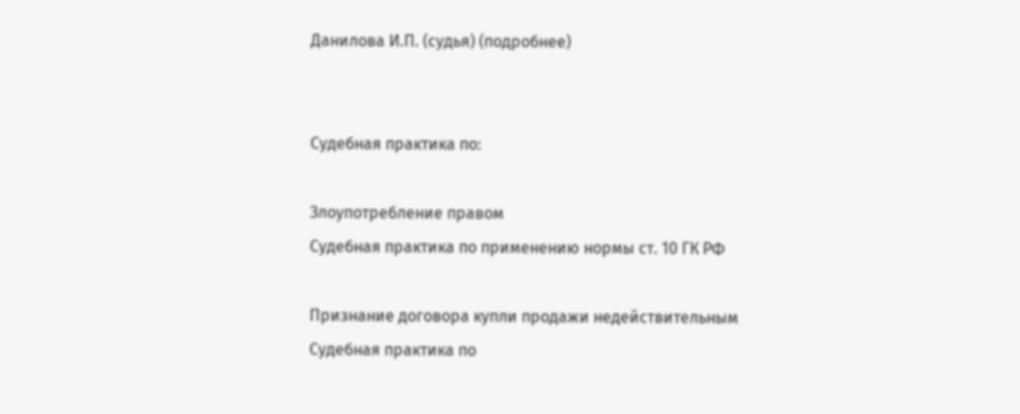Данилова И.П. (судья) (подробнее)


Судебная практика по:

Злоупотребление правом
Судебная практика по применению нормы ст. 10 ГК РФ

Признание договора купли продажи недействительным
Судебная практика по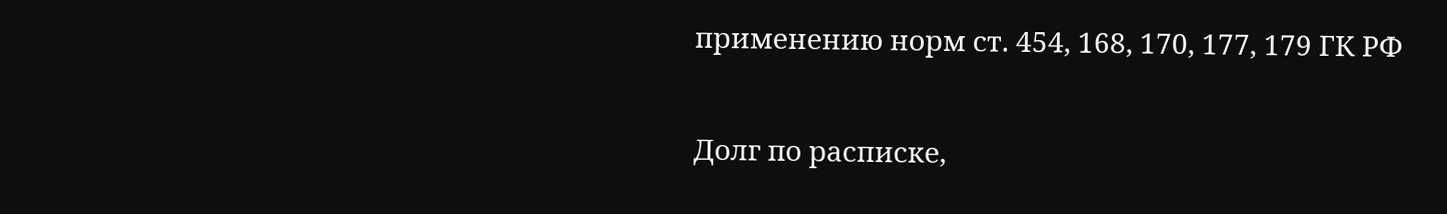применению норм ст. 454, 168, 170, 177, 179 ГК РФ

Долг по расписке,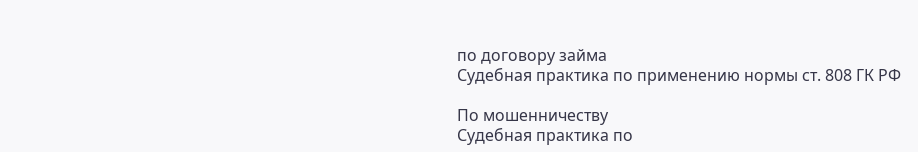по договору займа
Судебная практика по применению нормы ст. 808 ГК РФ

По мошенничеству
Судебная практика по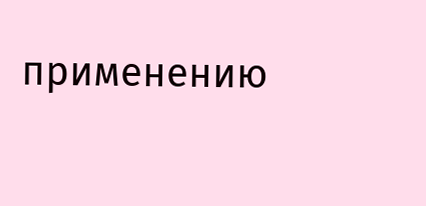применению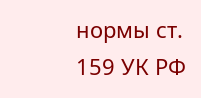нормы ст. 159 УК РФ